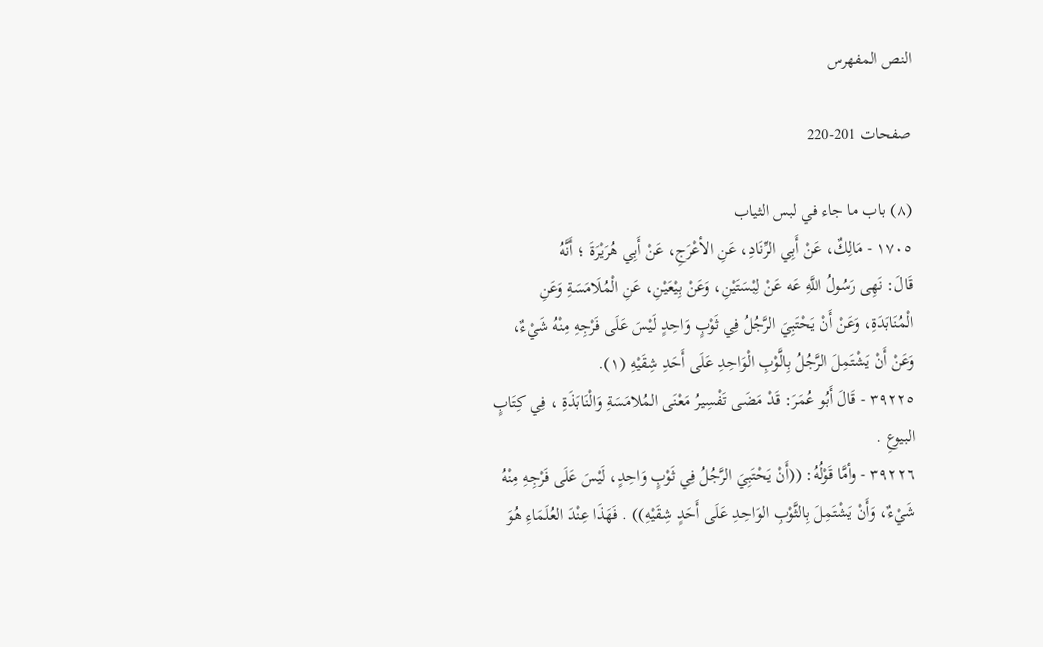النص المفهرس

صفحات 201-220

(٨) باب ما جاء في لبس الثياب
١٧٠٥ - مَالِكٌ، عَنْ أَبِي الرِّنَادِ، عَنِ الأعْرَجِ، عَنْ أَبِي هُرَيْرَةَ ؛ أَنَّهُ
قَالَ: نَهِى رَسُولُ اللَّهِ عَه عَنْ لِبْسَتَيْنِ، وَعَنْ بِيْعَيْنِ، عَنِ الْمُلَامَسَةِ وَعَنِ
الْمُنَابَدَةِ، وَعَنْ أَنْ يَحْتَبِيَ الرَّجُلُ فِي ثَوْبٍ وَاحِدٍ لَيْسَ عَلَى فَرْجِهِ مِنْهُ شَيْءٌ،
وَعَنْ أَنْ يَشْتَمِلَ الرَّجُلُ بِالَّوْبِ الْوَاحِدِ عَلَى أَحَدِ شِقَيْهِ (١).
٣٩٢٢٥ - قَالَ أَبُو عُمَرَ: قَدْ مَضَى تَفْسِيرُ مَعْنَى المُلامَسَةِ وَالْنَابَذَةِ ، فِي كِتَابٍ
البيوعِ .
٣٩٢٢٦ - وأمَّا قَوْلُهُ: ((أَنْ يَحْتَبِيَ الرَّجُلُ فِي ثَوْبٍ وَاحِدٍ، لَيْسَ عَلَى فَرْجِهِ مِنْهُ
شَيْءٌ، وَأَنْ يَشْتَمِلَ بِالثَّوْبِ الوَاحِدِ عَلَى أَحَدٍ شِقَيْهِ)) . فَهَذَا عِنْدَ العُلَمَاءِ هُوَ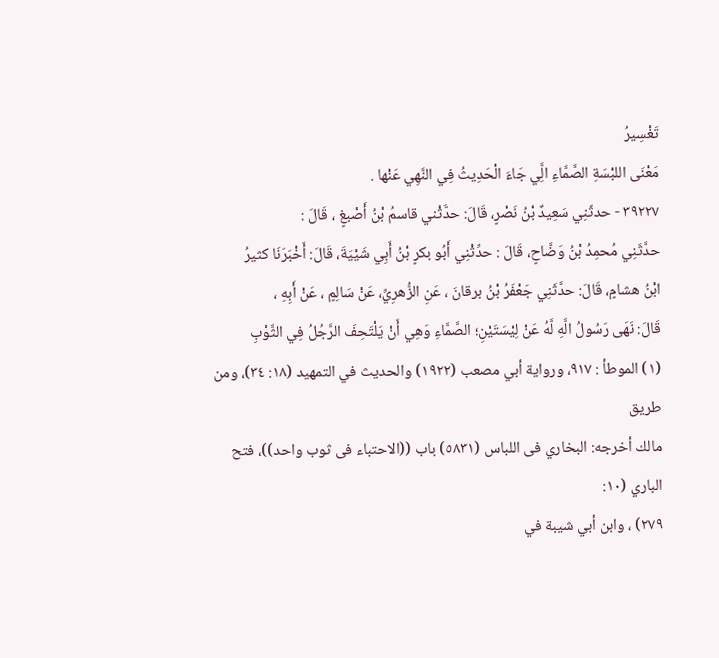تَغْسِيرُ
مَعْنَى اللبْسَةِ الصَّمَّاءِ الَِّي جَاءَ الْحَدِيثُ فِي النَّهِي عَنْها .
٣٩٢٢٧ - حدثّنِي سَعِيدٌ بْنُ نَصْرٍ، قَالَ: حدَّثْني قاسمُ بْنُ أَصْبغٍ ، قَالَ :
حدَّثَنِي مُحمِدُ بْنُ وَضَّاحٍ، قَالَ : حدِّثْنِي أَبُو بكرٍ بْنُ أَبِي شَيْيَةَ، قَالَ: أَخْبَرَنَا كثيرُ
ابْنُ هشامٍ، قَالَ: حدَّثَنِي جَعْفَرُ بْنُ برقانَ ، عَنِ الزُّهرِيِّ، عَنْ سَالِمٍ ، عَنْ أَبِهِ ،
قَالَ: نَهَى رَسُولُ الَّهِ لَّهُ عَنْ لِيْسَتَيْنِ؛ الصَّمَّاءِ وَهِي أَنْ يَلْتَحِفَ الرَّجُلُ فِي الثَّوْبِ
(١) الموطأ : ٩١٧، ورواية أبي مصعب (١٩٢٢) والحديث في التمهيد (١٨: ٣٤)، ومن طريق
مالك أخرجه: البخاري فى اللباس (٥٨٣١) باب ((الاحتباء فى ثوب واحد))، فتح الباري (١٠:
٢٧٩) ، وابن أبي شيبة في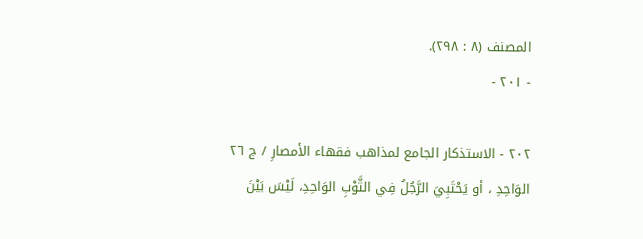المصنف (٨ : ٢٩٨).
- ٢٠١ -

٢٠٢ - الاستذكار الجامع لمذاهب فقهاء الأمصارِ / ج ٢٦
الوَاحِدِ ، أو يَحْتَبِيَ الرَّجُلُ فِي الثَّوْبِ الوَاحِدِ، لَيْسَ بَيْنَ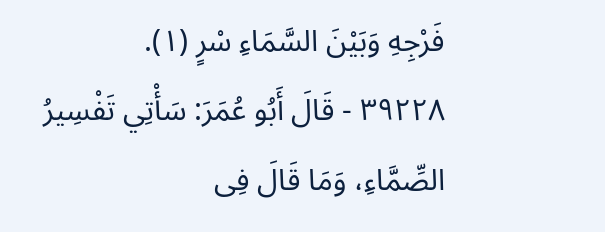فَرْجِهِ وَبَيْنَ السَّمَاءِ سْرٍ (١).
٣٩٢٢٨ - قَالَ أَبُو عُمَرَ: سَأْتِي تَفْسِيرُ الصِّمَّاءِ، وَمَا قَالَ فِى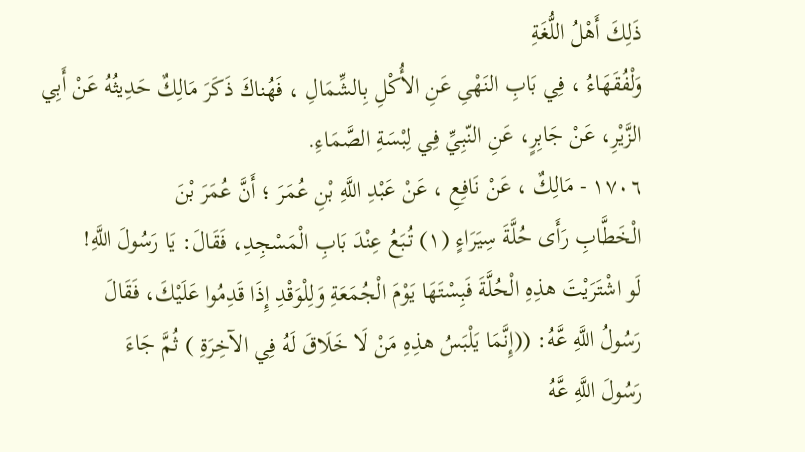ذَلِكَ أَهْلُ اللُّغَةِ
وَلْفُقَهَاءُ ، فِي بَابِ النَهْىِ عَنِ الأُكْلِ بِالشِّمَالِ ، فَهُناكَ ذَكَرَ مَالِكٌ حَدِيثُهُ عَنْ أَبِي
الزَّيْرِ، عَنْ جَابِرٍ، عَنِ النّبِيِّ فِي لِبْسَةِ الصَّمَاءِ.
١٧٠٦ - مَالِكٌ ، عَنْ نَافِعِ ، عَنْ عَبْدِ اللَّهِ بْنِ عُمَرَ ؛ أَنَّ عُمَرَ بْنَ
الْخَطَّابِ رَأَى حُلَّةَ سِيَرَاءٍ (١) تُبَعُ عِنْدَ بَابِ الْمَسْجِدِ، فَقَالَ: يَا رَسُولَ اللَّهِ!
لَو اشْتَرَيْتَ هذِهِ الْحُلَّةَ فَبِسْتَهَا يَوْمَ الْجُمَعَةِ وَلِلْوَقْدِ إِذَا قَدِمُوا عَلَيْكَ، فَقَالَ
رَسُولُ اللَّهِ عَّهُ: ((إِنَّمَا يَلْبَسُ هذِهِ مَنْ لَا خَلَاقَ لَهُ فِي الآخِرَةِ ) ثُمَّ جَاءَ
رَسُولَ اللَّهِ عَّهُ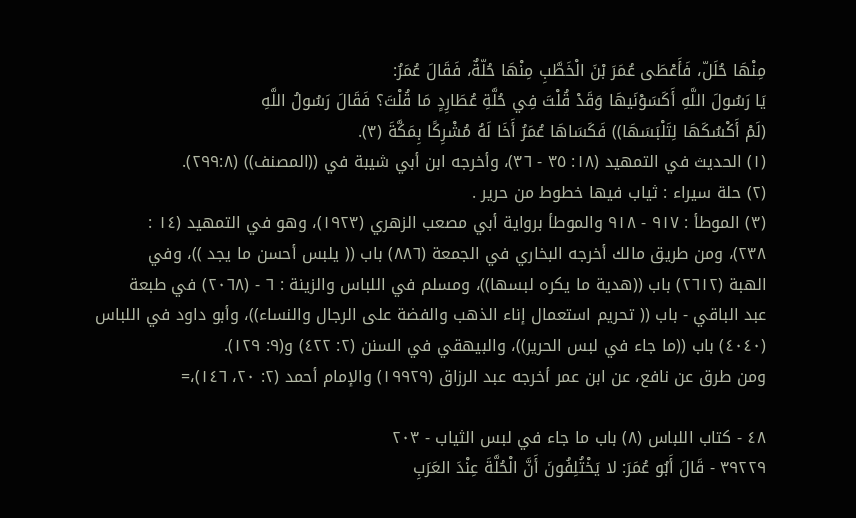مِنْهَا حُلَلّ، فَأَعْطَى عُمَرَ بْنَ الْخَطَّبِ مِنْهَا حُلّةٌ، فَقَالَ عُمَرُ:
يَا رَسُولَ اللَّهِ أَكَسَوْنَيهَا وَقَدْ قُلْتَ فِي حُلَّةِ عُطَارِدٍ مَا قُلْتَ؟ فَقَالَ رَسُولُ اللَّهِ
(لَمْ أَكْسُكَهَا لِتَلْبَسَهَا)) فَكَسَاهَا عُمَرُ أَخَا لَهُ مُشْرِكًا بِمَكَّةَ (٣).
(١) الحديث في التمهيد (١٨: ٣٥ - ٣٦)، وأخرجه ابن أبي شيبة في ((المصنف)) (٢٩٩:٨).
(٢) حلة سيراء : ثياب فيها خطوط من حرير .
(٣) الموطأ : ٩١٧ - ٩١٨ والموطأ برواية أبي مصعب الزهري (١٩٢٣)، وهو في التمهيد (١٤ :
٢٣٨)، ومن طريق مالك أخرجه البخاري في الجمعة (٨٨٦) باب (( يلبس أحسن ما يجد ))، وفي
الهبة (٢٦١٢) باب ((هدية ما يكره لبسها))، ومسلم في اللباس والزينة : ٦ - (٢٠٦٨) في طبعة
عبد الباقي - باب (( تحريم استعمال إناء الذهب والفضة على الرجال والنساء))، وأبو داود في اللباس
(٤٠٤٠) باب ((ما جاء في لبس الحرير))، والبيهقي في السنن (٢: ٤٢٢) و(٩: ١٢٩).
ومن طرق عن نافع، عن ابن عمر أخرجه عبد الرزاق (١٩٩٢٩) والإمام أحمد (٢: ٢٠، ١٤٦)،=

٤٨ - كتاب اللباس (٨) باب ما جاء في لبس الثياب - ٢٠٣
٣٩٢٢٩ - قَالَ أَبُو عُمَرَ: لا يَخْتُلِفُونَ أَنَّ الْحُلَّةَ عِنْدَ العَرَبِ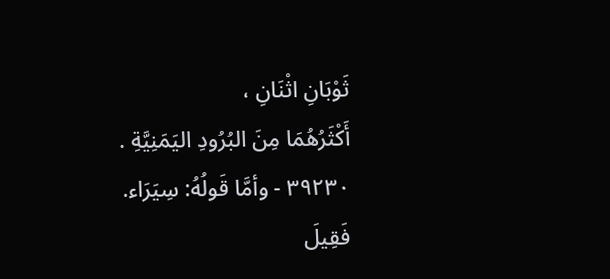ثَوْبَانِ اثْنَانِ ،
أَكْثَرُهُمَا مِنَ البُرُودِ اليَمَنِيَّةِ .
٣٩٢٣٠ - وأمَّا قَولُهُ: سِيَرَاء. فَقِيلَ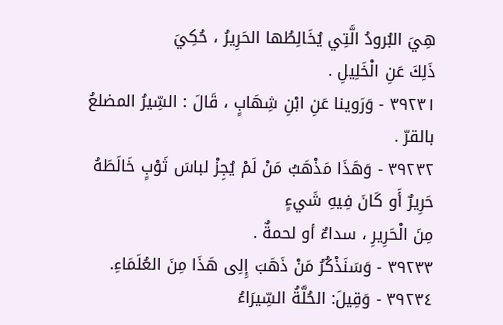هِيَ البُرودُ الَّتِي يُخَالِطُها الحَرِيرُ ، حُكِيَ
ذَلِكَ عَنِ الْخَلِيلِ .
٣٩٢٣١ - وَرَوينا عَنِ ابْنِ شِهَابٍ ، قَالَ : السِّيرُ المضلعُ بالقرّ .
٣٩٢٣٢ - وَهَذَا مَذْهَبُ مَنْ لَمْ يُجِزْ لباسَ ثَوْبٍ خَالَطَهُ حَرِيرٌ أَو كَانَ فِيهِ شَيءٍ
مِنَ الْحَرِيرِ ، سداءٌ أو لحمةٌ .
٣٩٢٣٣ - وَسَنَذْكُرُ مَنْ ذَهَبَ إِلِى هَذَا مِنَ العُلَمَاءِ.
٣٩٢٣٤ - وَقِيلَ: الحُلَّةُ السِّيرَاءُ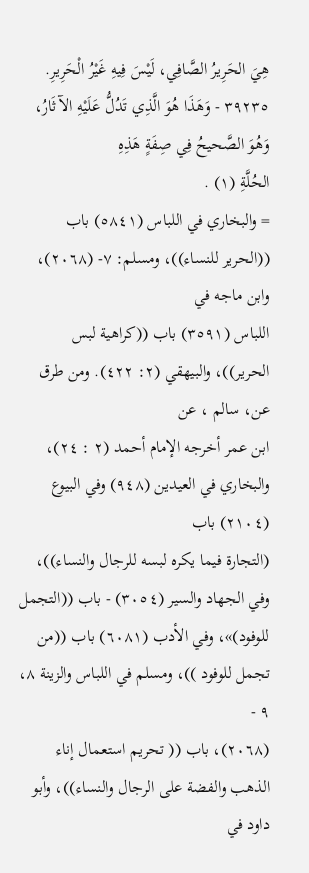هِيَ الحَرِيرُ الصَّافِي، لَيْسَ فِيهِ غَيْرُ الْحَرِيرِ.
٣٩٢٣٥ - وَهَذَا هُوَ الَّذِي تَدُلُّ عَلَيْهِ الآثَارُ، وَهُوَ الصَّحيحُ فِي صِفَةٍ هَذِهِ
الحُلَّةِ (١) .
= والبخاري في اللباس (٥٨٤١) باب ((الحرير للنساء))، ومسلم: ٧- (٢٠٦٨)، وابن ماجه في
اللباس (٣٥٩١) باب ((كراهية لبس الحرير))، والبيهقي (٢: ٤٢٢). ومن طرق عن، سالم ، عن
ابن عمر أخرجه الإمام أحمد (٢ : ٢٤)، والبخاري في العیدین (٩٤٨) وفي البيوع (٢١٠٤) باب
(التجارة فيما يكره لبسه للرجال والنساء))، وفي الجهاد والسير (٣٠٥٤) - باب ((التجمل
للوفود)»، وفي الأدب (٦٠٨١) باب ((من تجمل للوفود ))، ومسلم في اللباس والزينة ٨، ٩ -
(٢٠٦٨)، باب (( تحريم استعمال إناء الذهب والفضة على الرجال والنساء))، وأبو داود في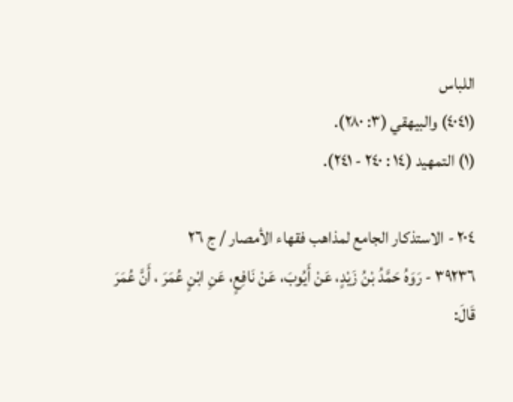اللباس
(٤٠٤١) والبيهقي (٣: ٢٨٠).
(١) التمهيد (١٤ : ٢٤٠ - ٢٤١).

٢٠٤ - الاستذكار الجامع لمذاهب فقهاء الأمصار / ج ٢٦
٣٩٢٣٦ - رَوَهُ حَمَّدُ بْنُ زَيْدٍ، عَنْ أَيُوبَ، عَنْ نَافِعٍ، عَنِ ابْنٍ عُمَرَ ، أَنَّ عُمَرَ
قَالَ: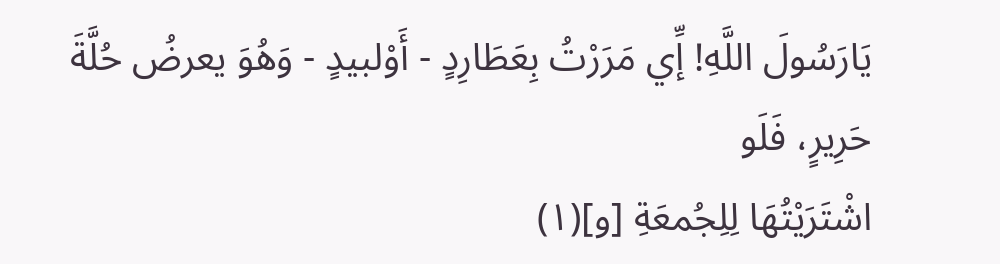يَارَسُولَ اللَّهِ! إِّي مَرَرْتُ بِعَطَارِدٍ - أَوْلبيدٍ - وَهُوَ يعرضُ حُلَّةَ حَرِيرٍ، فَلَو
اشْتَرَيْتُهَا لِلِجُمعَةِ [و](١)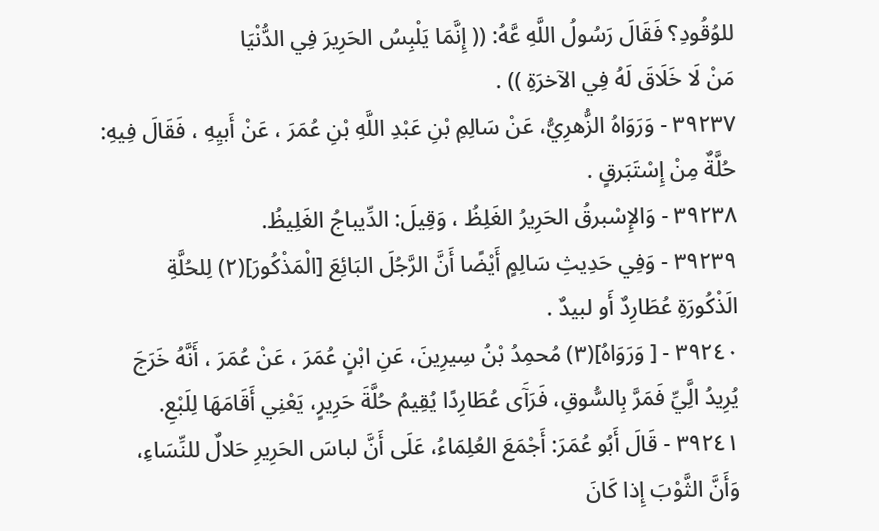للوُقُودِ؟ فَقَالَ رَسُولُ اللَّهِ عَّهُ: (( إِنَّمَا يَلْبِسُ الحَرِيرَ فِي الدُّنْيَا
مَنْ لَا خَلَاقَ لَهُ فِي الآخرَةِ )) .
٣٩٢٣٧ - وَرَوَاهُ الزُّهرِيُّ، عَنْ سَالِمِ بْنِ عَبْدِ اللَّهِ بْنِ عُمَرَ ، عَنْ أَبيِهِ ، فَقَالَ فِيهِ:
حُلَّةٌ مِنْ إِسْتَبَرقٍ .
٣٩٢٣٨ - وَالإِسْبرقُ الحَرِيرُ الغَلِظُ ، وَقِيلَ: الدِّيباجُ الغَلِيظُ.
٣٩٢٣٩ - وَفِي حَدِيثِ سَالِمٍ أَيْضًا أَنَّ الرَّجُلَ البَائِعَ [الْمَذْكُورَ](٢) لِلحُلَّةِ
الَذْكُورَةِ عُطَارِدٌ أَو لبيدٌ .
٣٩٢٤٠ - [ وَرَوَاهُ](٣) مُحمِدُ بْنُ سِيرِينَ، عَنِ ابْنٍ عُمَرَ ، عَنْ عُمَرَ ، أَنَّهُ خَرَجَ
يُرِيدُ الَِّيِّ فَمَرَّ بِالسُّوقِ، فَرَآَى عُطَارِدًا يُقِيمُ حُلَّةَ حَرِيرٍ، يَعْنِي أَقَامَهَا لِلَبْعِ.
٣٩٢٤١ - قَالَ أَبُو عُمَرَ: أَجْمَعَ العُلِمَاءُ، عَلَى أَنَّ لباسَ الحَرِيرِ حَلالٌ للنِّسَاءِ،
وَأَنَّ الثَّوْبَ إِذا كَانَ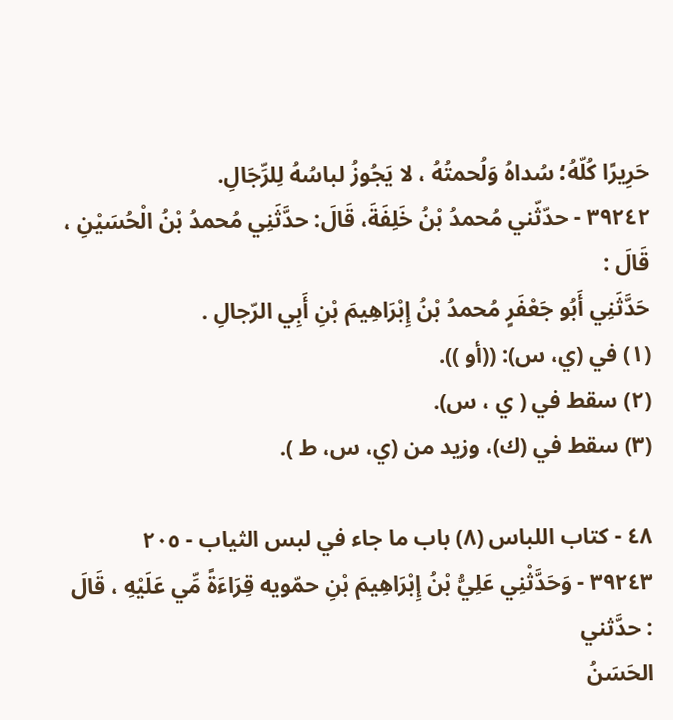حَرِيرًا كُلّهُ؛ سُداهُ وَلُحمتُهُ ، لا يَجُوزُ لباسُهُ لِلرِّجَالِ.
٣٩٢٤٢ - حدّثّني مُحمدُ بْنُ خَلِفَةَ، قَالَ: حدَّثَنِي مُحمدُ بْنُ الْحُسَيْنِ ، قَالَ :
حَدَّثَنِي أَبُو جَعْفَرٍ مُحمدُ بْنُ إِبْرَاهِيمَ بْنِ أَبِي الرّجالِ .
(١) في (ي، س): ((أو )).
(٢) سقط في ( ي ، س).
(٣) سقط في (ك)، وزيد من (ي، س، ط ).

٤٨ - کتاب اللباس (٨) باب ما جاء في لبس الثياب - ٢٠٥
٣٩٢٤٣ - وَحَدَّثْنِي عَلِيُّ بْنُ إِبْرَاهِيمَ بْنِ حمّويه قِرَاءَةً مِّي عَلَيْهِ ، قَالَ : حدَّثني
الحَسَنُ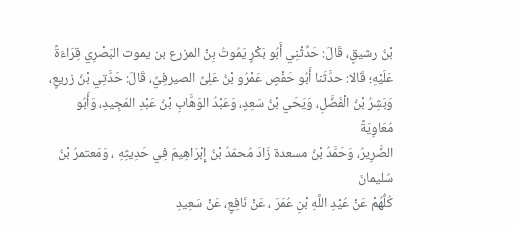بْنُ رشيقٍ، قَالَ: حَدِّثْنِي أَبُو بَكْرٍ يَمُوتُ بِنْ المزرع بن يموت البَصْرِي قِرَاءَةً
عَلَيْهِ؛ قَالا: حدَّثَنا أَبُو حَفْصٍ عَمْرُو بْنُ عَلِىِّ الصيرفِيِّ، قَالَ: حَدَّتِي بْنُ زريعٍ،
وَبَشِرُ بْنُ الْفَضَّلِ، وَيَحَي بْنُ سَعِدٍ، وَعَبْدُ الوَهَّابِ بْنُ عَبْدِ المَجِيدِ، وَأَبُو مُعَاوِيَةً
الضَّرِيرُ، وَحَمَّدُ بْنُ مسعدة زَادَ مُحمّدُ بْنُ إِبْرَاهِيمَ فِي حَدِيثِهِ ، وَمَعتمرُ بْنُ سُليمانَ
كُلُّهُمْ عَنْ عُيْدِ اللَّهِ بْنِ عُمَرَ ، عَنْ نَافِعٍ، عَنْ سَعِيدِ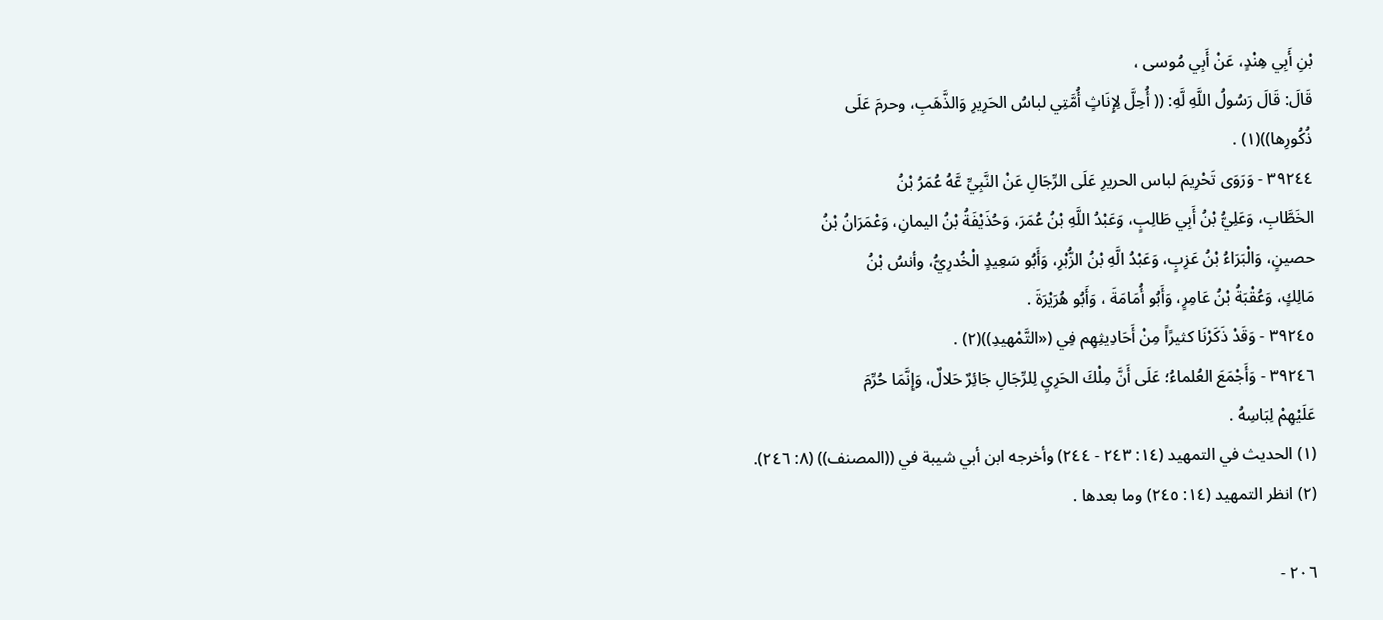بْنِ أَبِي هِنْدٍ، عَنْ أَبِي مُوسى ،
قَالَ: قَالَ رَسُولُ اللَّهِ لَّهِ: (( أُحِلَّ لِإِنَاثٍ أُمَّتِي لباسُ الحَرِيرِ وَالذَّهَبِ، وحرمَ عَلَى
ذُكُورِها))(١) .
٣٩٢٤٤ - وَرَوَى تَحْرِيمَ لباس الحريرِ عَلَى الرِّجَالِ عَنْ النَّبِيِّ عَّهُ عُمَرُ بْنُ
الخَطَّابِ، وَعَلِيُّ بْنُ أَبِي طَالِبٍ، وَعَبْدُ اللَّهِ بْنُ عُمَرَ، وَحُذَيْفَةُ بْنُ اليمانِ، وَعْمَرَانُ بْنُ
حصينٍ، وَالْبَرَاءُ بْنُ عَزِبٍ، وَعَبْدُ الَّهِ بْنُ الزُّبْرِ، وَأَبُو سَعِيدٍ الْخُدرِيُّ، وأنسُ بْنُ
مَالِكٍ، وَعُقْبَةُ بْنُ عَامِرٍ، وَأَبُو أُمَامَةَ ، وَأَبُو هُرَيْرَةَ .
٣٩٢٤٥ - وَقَدْ ذَكَرْنَا كثيرًاً مِنْ أَحَادِيثِهِم فِي («التَّمْهيدِ))(٢) .
٣٩٢٤٦ - وَأَجْمَعَ العُلماءُ؛ عَلَى أَنَّ مِلْكَ الحَرِيِ لِلرِّجَالِ جَائِرٌ حَلالٌ، وَإِنَّمَا حُرِّمَ
عَلَيْهِمْ لِبَاسِهُ .
(١) الحديث في التمهيد (١٤: ٢٤٣ - ٢٤٤) وأخرجه ابن أبي شيبة في ((المصنف)) (٨: ٢٤٦).
(٢) انظر التمهيد (١٤: ٢٤٥) وما بعدها .

٢٠٦ -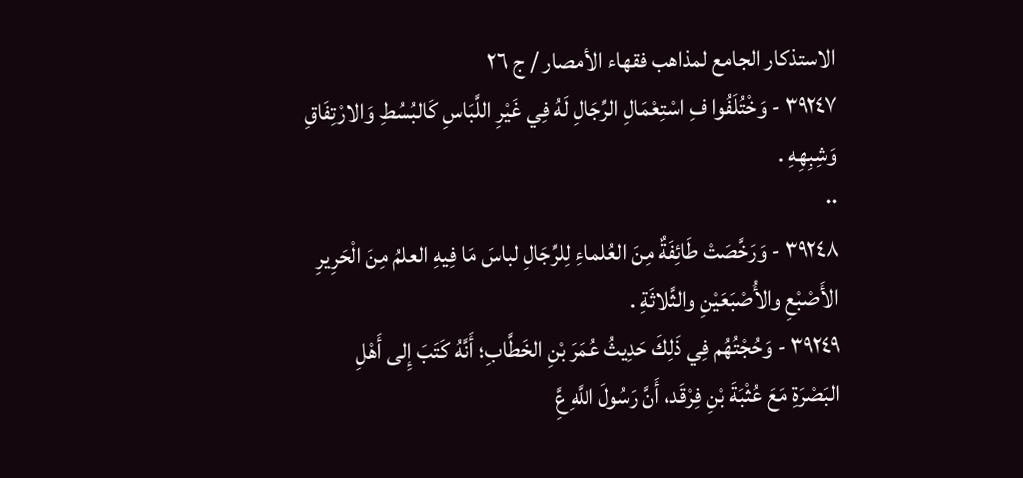الاستذكار الجامع لمذاهب فقهاء الأمصار / ج ٢٦
٣٩٢٤٧ - وَخْتُلَفُوا فِ اسْتِعْمَالِ الرِّجَالِ لَهُ فِي غَيْرِ اللَّبَاسِ كَالبُسُطِ وَالارْتِفَاقِ
وَشِبِهِهِ .
٠٠
٣٩٢٤٨ - وَرَخَّصَتْ طَائِفَةٌ مِنَ العُلماءِ لِلرِّجَالِ لباسَ مَا فِيهِ العلمُ مِنَ الْحَرِيرِ
الأَصْبْعِ والأُصْبَعَيْنِ والثَّلاثَةِ .
٣٩٢٤٩ - وَحُجْتُهُم فِي ذَلِكَ حَدِيثُ عُمَرَ بْنِ الخَطَّابِ؛ أَنَّهُ كَتَبَ إِلى أَهْلِ
البَصْرَةِ مَعَ عُثْبَةَ بْنِ فِرْقَد، أَنَّ رَسُولَ اللَّهِ عَِّ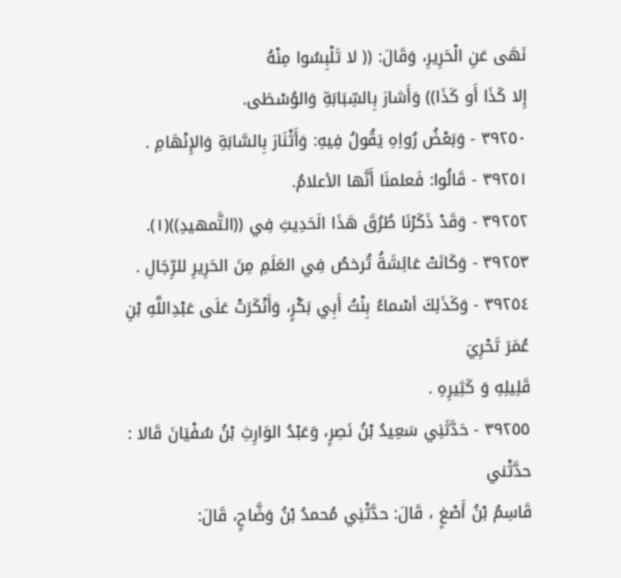نَهَى عَنِ الْحَرِيرِ، وَقَالَ: (( لا تَلْبِسُوا مِنْهُ
إِلا كَذَا أَو كَذَا)) وَأَشارَ بِالسِّبَابَةِ وَالوُسْطَى.
٣٩٢٥٠ - وَبَعْضُ رُواِهِ يَقُولُ فِيهِ: وَأَثْنَارَ بِالسَّابَةِ وَالإِنْهَامِ .
٣٩٢٥١ - قَالُوا: فَعلمنَا أَنَّها الأعلامُ.
٣٩٢٥٢ - وَقَدْ ذَكَرْنَا طُرُقَ هَذَا الَحَدِيثِ فِي ((التَّمهيدِ))(١).
٣٩٢٥٣ - وَكَانَتْ عَائِشَةُ تُرخصُ فِي العَلَمِ مِنَ الحَرِيرِ للرِّجَالِ .
٣٩٢٥٤ - وَكَذَلِكَ أسْماءُ بِنْتُ أَبِي بَكْرٍ، وَأَنْكَرَتْ عَلَى عَبْدِاللَّهِ بْنِ عُمَرَ تَحْرِيَ
قَلِيلِهِ وَ كَثِيرِهِ .
٣٩٢٥٥ - حَدَّثَنِي سَعِيدُ بْنُ نَصِرٍ، وَعَبْدُ الوَارِثِ بْنُ سُفْيَانَ قَالا : حدَّثْني
قَاسِمُ بْنُ أَصْغٍ ، قَالَ: حدَّثْنِي مُحمدُ بْنُ وَضَّاحٍ، قَالَ: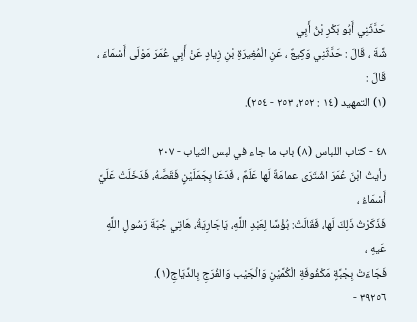حَدَّثَنِي أَبُو بَكْرِ بْنُ أَبِي
شَّةَ ، قَالَ : حَدَّثَنِي وَكِيعٌ ، عَنِ الْمُغِيرَةِ بْنِ زِيادٍ عَنْ أَبِي عُمَرَ مَوْلَى أَسْمَاءَ ، قَالَ :
(١) التمهيد (١٤ : ٢٥٢، ٢٥٣ - ٢٥٤).

٤٨ - كتاب اللباس (٨) باب ما جاء في لبس الثياب - ٢٠٧
رأيتُ ابْنَ عُمَرَ اشْتَرَى عمامَةٌ لَها عَلَمٌ ، فَدَعَا بِجَمَلَيْنٍ فَقَصَّهُ، فَدَخَلَتْ عَلَيَّ أَسْمَاءُ ،
فَذَكَرْتُ ذَلِكَ لَها، فَقَالَتْ: بُؤْسًا لِعَبْدِ اللَّهِ، يَاجَارِيَةُ، هَاتِي جُبّةَ رَسُولِ اللَّهِ عَيهِ ،
فَجَاءَتْ بِجْبَّةٍ مَكْفُوفَةِ الْكُمَّيْنِ وَالْجَيْب وَالفُرَجِ بِالدِّيَاجِ(١).
٣٩٢٥٦ -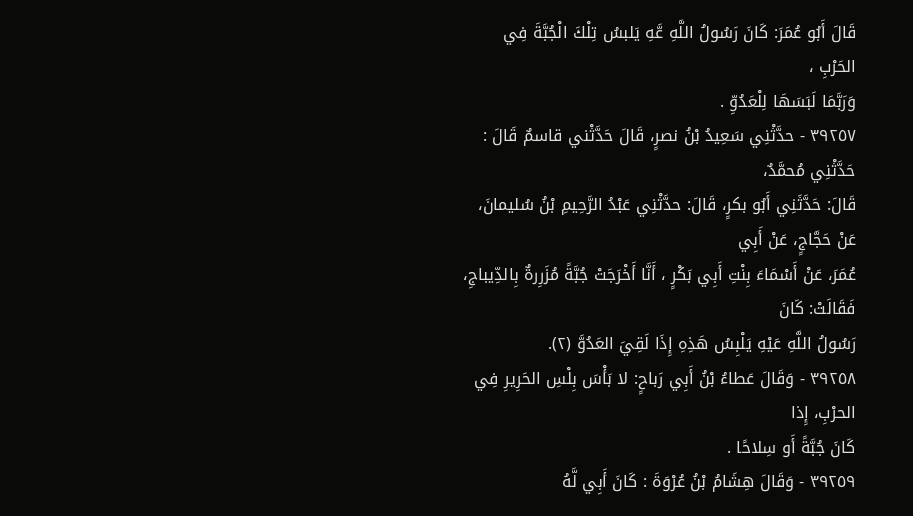قَالَ أَبُو عُمَرَ: كَانَ رَسُولُ اللَّهِ عَّهِ يَلبسُ تِلْكَ الْجُبَّةَ فِي الحَرْبِ ،
وَرَبَّمَا لَبَسَهَا لِلْعَدُوِّ .
٣٩٢٥٧ - حدَّثْنِي سَعِيدُ بْنُ نصرٍ، قَالَ حَدَّثْني قاسمٌ قَالَ : حَدَّثْنِي مُحمَّدٌ،
قَالَ: حَدَّثَنِي أَبُو بكرٍ، قَالَ: حدَّثْنِي عَبْدُ الرَّحِيمِ بْنُ سُليمانَ، عَنْ حَجَّاجٍ، عَنْ أَبِي
عُمَرَ، عَنْ أَسْمَاءَ بِنْتِ أَبِي بَكْرٍ ، أَنَّا أَخْرَجَتْ جُبَّةً مُزَرِرةٌ بِالدِّيباجِ، فَقَالَتْ: كَانَ
رَسُولُ اللَّهِ عَيْهِ يَلْبِسُ هَذِهِ إِذَا لَقِيَ العَدُوَّ (٢).
٣٩٢٥٨ - وَقَالَ عَطاءُ بْنُ أَبِي رَباحٍ: لا بَأْسَ بِلْسِ الحَرِيرِ فِي الحرْبِ، إِذا
كَانَ جُبَّةً أَو سِلاحًا .
٣٩٢٥٩ - وَقَالَ هِشَامُ بْنُ عُرْوَةَ : كَانَ أَبِي لَّهُ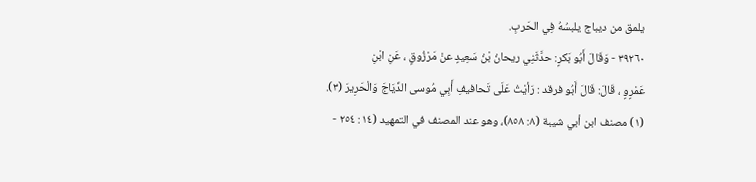يلمق من ديباج يلبسُهُ فِي الحَربِ.
٣٩٢٦٠ - وَقَالَ أَبُو بَكرٍ: حدَّثَنِي ريحانُ بْنُ سَعِيدٍ عنْ مَرْزُوقٍ ، عَنِ ابْنِ
عَمْرٍوٍ ، قَالَ: قَالَ أَبُو فرقد : رَأيْتُ عَلَى تَحافيفِ أَبِي مُوسى الدِّيَاجَ وَالْحَرِيرَ (٣).
(١) مصنف ابن أبي شيبة (٨: ٨٥٨)، وهو عند المصنف في التمهيد (١٤: ٢٥٤ -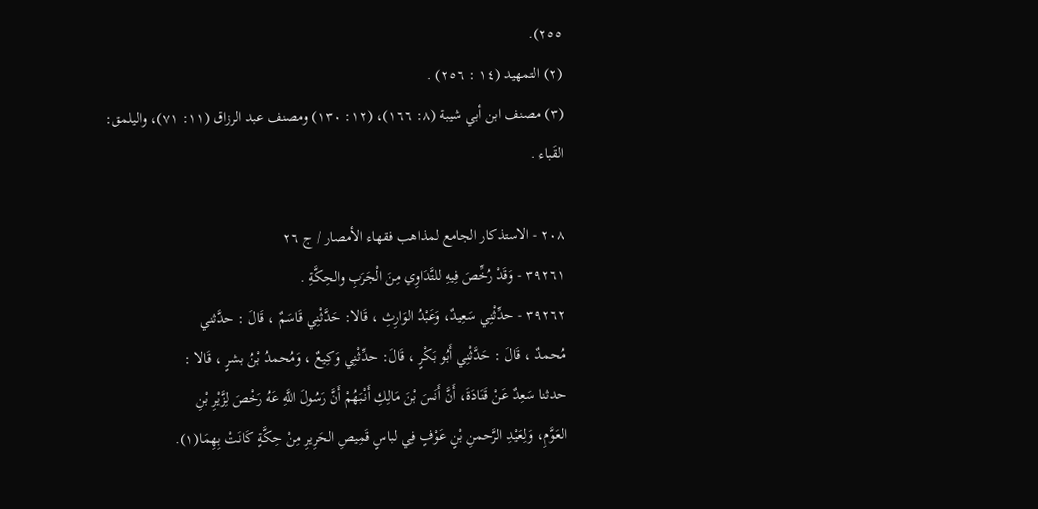٢٥٥).
(٢) التمهيد (١٤ : ٢٥٦) .
(٣) مصنف ابن أبي شيبة (٨: ١٦٦)، (١٢: ١٣٠) ومصنف عبد الرزاق (١١: ٧١)، واليلمق:
القَباء .

٢٠٨ - الاستذكار الجامع لمذاهب فقهاء الأمصار / ج ٢٦
٣٩٢٦١ - وَقَدْ رُخِّصَ فِيهِ للتَّدَاوِي مِنَ الْجَرَبِ والحِكَّةِ .
٣٩٢٦٢ - حدِّثْنِي سَعِيدٌ، وَعَبْدُ الوَارِثِ ، قَالا: حَدَّثْنِي قَاسَمٌ ، قَالَ : حدَّثني
مُحمدٌ ، قَالَ : حَدَّثْنِي أَبُو بَكْرٍ ، قَالَ: حدِّثْنِي وَكِيعٌ ، وَمُحمدُ بْنُ بشرٍ ، قَالا :
حدثنا سَعِدٌ عَنْ قَنَادَةَ، أَنَّ أَنَسَ بْنَ مَالِكِ أَنْبَهُمْ أَنَّ رَسُولَ اللَّهِ عَهُ رَخْصَ لِزَّيْرِ بْنِ
العَوَّمِ، وَلِعَيْدِ الرَّحمنِ بْنٍ عَوْفٍ فِي لباسٍ قَمِيصِ الحَرِيرِ مِنْ حِكَّةٍ كَانَتْ بِهِمَا(١).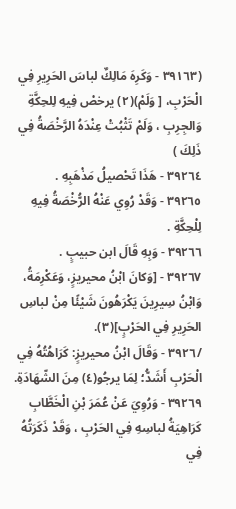(٣٩١٦٣ - وَكَرِهَ مَالِكٌ لباسَ الحَرِيرِ فِي الْحَرْبِ، [ وَلَمْ)(٢) يرخصْ فِيهِ لِلحِكَّةِ
وَالجِرِبِ ، وَلَمْ تَثْبُتْ عِنْدَهُ الرَّخْصَةُ فِي ذَلِكَ )
٣٩٢٦٤ - هَذَا تَحْصیلُ مَذْهَبِهِ .
٣٩٢٦٥ - وَقَدْ رُوِي عَنْهُ الرُّخْصَةُ فِيهِ لِلْحِكَّةِ .
٣٩٢٦٦ - وَبِهِ قَالَ ابن حبيبٍ .
٣٩٢٦٧ - [وَكانَ ابْنُ محیریزٍ، وَعَكْرِمَةُ، وَابْنُ سِيرِينَ يَكْرَهُونَ شَيْئًا مِنْ لباسِ
الحَرِيرِ فِي الحَرْبٍ](٣).
/٣٩٢٦ - وَقَالَ ابْنُ محيريزٍ: كَرَاهُتُهُ فِي الْحَرْبِ أَشَدُّ؛ لِمَا يرجُو(٤) مِنَ الشّهَادَةِ.
٣٩٢٦٩ - وَرُوِيَ عَنْ عُمَرَ بْنِ الْخَطَّابِ كَرَاهِيَةُ لباسِهِ فِي الحَرْبِ ، وَقَدْ ذَكَرَتُهُ فِي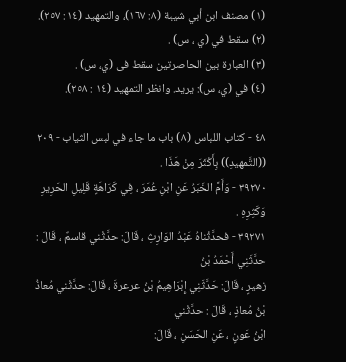(١) مصنف ابن أبي شيبة (٨: ١٦٧)، والتمهيد (١٤: ٢٥٧).
(٢) سقط في (ي ، س) .
(٣) العبارة بين الحاصرتين سقط فى (ي، س) .
(٤) في (ي، س): يريد. وانظر التمهيد (١٤ : ٢٥٨).

٤٨ - کتاب اللباس (٨) باب ما جاء في لبس الثياب - ٢٠٩
((التَّمهيدِ)) بِأَكْثَرَ مِنْ هَذَا .
٣٩٢٧٠ - وَأَمَّ الخَبَرُ عَنِ ابْنِ عُمَرَ ، فِي كَرَاهَةٍ قَلِيلِ الحَرِيرِ وَكَثِرِهِ .
٣٩٢٧١ - فحدَّثْناهُ عَبْدُ الوَارِثِ ، قَالَ: حدَّثْني قاسمٌ ، قَالَ : حدَّثَنِي أَحْمَدُ بْنُ
زهيرٍ ، قَالَ: حَدَّثَنِي إِبْرَاهِيمُ بْنُ عرعرةَ ، قَالَ: حدَّثْني مُعاذُ بْنُ مُعاذٍ ، قَالَ : حدَّثْني
ابْنُ عَونٍ ، عَنِ الحَسَنِ ، قَالَ: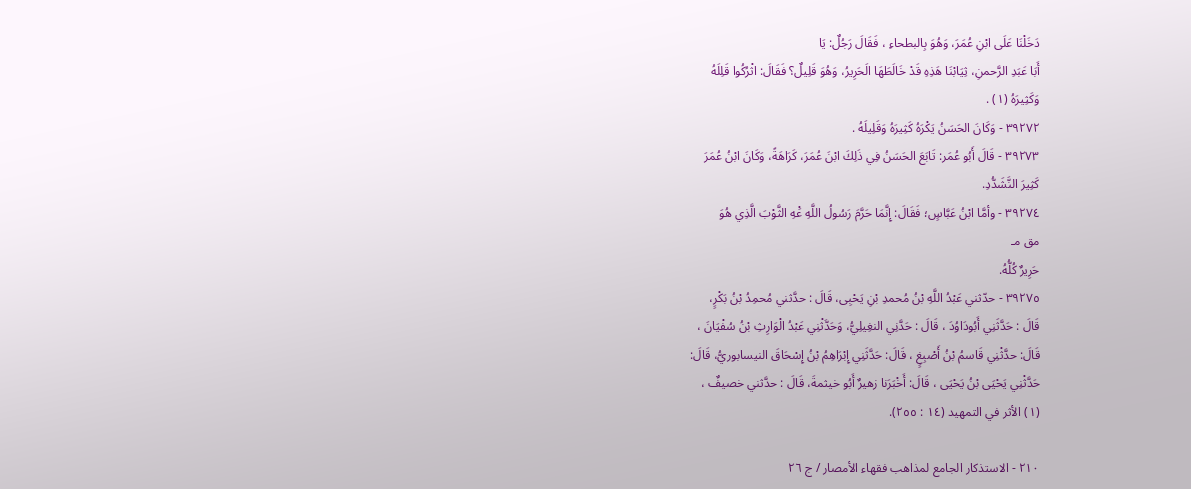دَخَلْنَا عَلَى ابْنِ عُمَرَ، وَهُوَ بِالبطحاءِ ، فَقَالَ رَجُلٌ: يَا
أَبَا عَبَدِ الرَّحمنِ، ثِيَابْنَا هَذِهِ قَدْ خَالَطَهَا الَحَرِيرُ، وَهُوَ قَلِيلٌ؟ فَقَالَ: اثْرُكُوا قَلِلَهُ
وَكَثِيرَهُ (١) .
٣٩٢٧٢ - وَكَانَ الحَسَنُ يَكْرَهُ كَثِيرَهُ وَقَلِيلَهُ .
٣٩٢٧٣ - قَالَ أَبُو عُمَر: تَابَعَ الحَسَنُ فِي ذَلِكَ ابْنَ عُمَرَ، كَرَاهَةً، وَكَانَ ابْنُ عُمَرَ
كَثِيرَ النَّشَدُّدِ.
٣٩٢٧٤ - وأمَّا ابْنُ عَبَّاسٍ؛ فَقَالَ: إِنَّمَا حَرَّمَ رَسُولُ اللَّهِ عَْهِ الثَّوْبَ الَّذِي هُوَ
مق مـ
حَرِيرٌ كُلُّهُ.
٣٩٢٧٥ - حدّثني عَبْدُ اللَّهِ بْنُ مُحمدِ بْنِ يَحْبِى، قَالَ : حدَّثني مُحمِدُ بْنُ بَكْرٍ،
قَالَ : حَدَّثَنِي أَبُودَاوُدَ ، قَالَ : حَدَّنِي النغِيلِيُّ، وَحَدَّثْنِي عَبْدُ الْوَارِثِ بْنُ سُفْيَانَ ،
قَالَ: حدَّثْنِي قَاسمُ بْنُ أَصْبِغٍ ، قَالَ: حَدَّثَنِي إِبْرَاهِمُ بْنُ إِسْحَاقَ النيسابوريُّ، قَالَ:
حَدَّثْنِي يَحْيَى بْنُ يَحْيَى ، قَالَ: أَخْبَرَنا زهيرٌ أَبُو خيثمةَ، قَالَ : حدَّثني خصيفٌ ،
(١) الأثر في التمهيد (١٤ : ٢٥٥).

٢١٠ - الاستذكار الجامع لمذاهب فقهاء الأمصار / ج ٢٦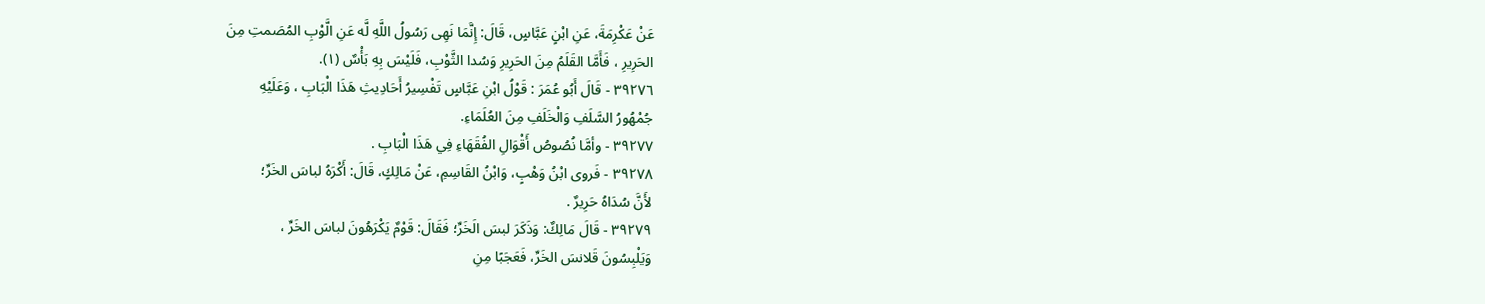عَنْ عَكْرِمَةَ، عَنِ ابْنٍ عَبَّاسٍ، قَالَ: إِنَّمَا نَهِى رَسُولُ اللَّهِ لَّه عَنِ الَّوْبِ المُصَمتِ مِنَ
الحَرِيرِ ، فَأَمَّا القَلَمُ مِنَ الحَرِيرِ وَسُدا الثَّوْبِ، فَلَيْسَ بِهِ بَأْسٌ (١).
٣٩٢٧٦ - قَالَ أَبُو عُمَرَ : قَوْلُ ابْنِ عَبَّاسٍ تَفْسِيرُ أَحَادِيثِ هَذَا الْبَابِ ، وَعَلَيْهِ
جُمْهُورُ السَّلَفِ وَالْخَلَفِ مِنَ العُلَمَاءِ.
٣٩٢٧٧ - وأمَّا نُصُوصُ أَقْوَالِ الفُقَهَاءِ فِي هَذَا الْبَابِ .
٣٩٢٧٨ - فَروى ابْنُ وَهْبٍ، وَابْنُ القَاسِمِ، عَنْ مَالِكٍ، قَالَ: أَكْرَهُ لباسَ الخَرِّ؛
لأَنَّ سُدَاهُ حَرِيرٌ .
٣٩٢٧٩ - قَالَ مَالِكٌ: وَذَكَرَ لبسَ الَخَرِّ؛ فَقَالَ: قَوْمٌ يَكْرَهُونَ لباسَ الخَرِّ ،
وَيَلْبِسُونَ قَلانسَ الخَرِّ، فَعَجَبًا مِنِ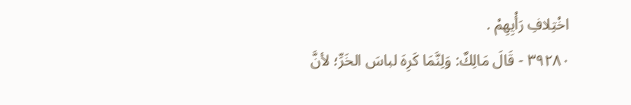اخْتِلافِ رَأْيِهِمْ .
٣٩٢٨٠ - قَالَ مَالِكٌ: وَلِنَّمَا كَرِهَ لباسَ الخَرِّ؛ لأنَّ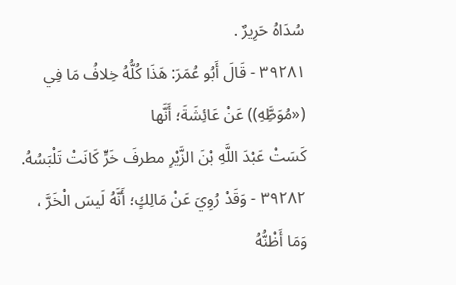سُدَاهُ حَرِيرٌ .
٣٩٢٨١ - قَالَ أَبُو عُمَرَ: هَذَا كُلُّهُ خِلافُ مَا فِي («مُوَطَِّهِ)) عَنْ عَائِشَةَ؛ أَنَّها
كَسَتْ عَبْدَ اللَّهِ بْنَ الزَّيْرِ مطرفَ خَرٍّ كَانَتْ تَلْبَسُهُ.
٣٩٢٨٢ - وَقَدْ رُوِيَ عَنْ مَالِكٍ؛ أَنَّهُ لَيسَ الْخَرَّ ، وَمَا أَظْنُّهُ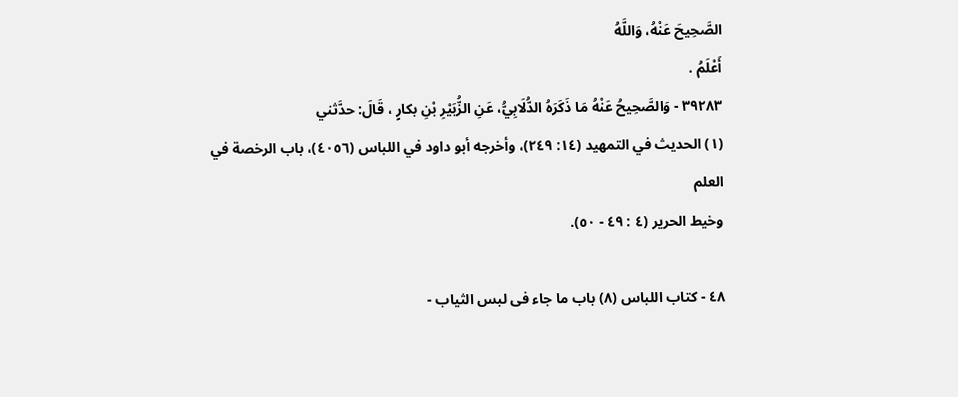الصَّحِيحَ عَنْهُ، وَاللَّهُ
أَعْلَمُ .
٣٩٢٨٣ - وَالصَّحِيحُ عَنْهُ مَا ذَكَرَهُ الدُّلَابِيُّ، عَنِ الزُّبَيْرِ بْنِ بكارٍ ، قَالَ: حدَّثني
(١) الحديث في التمهيد (١٤: ٢٤٩)، وأخرجه أبو داود في اللباس (٤٠٥٦)، باب الرخصة في العلم
وخيط الحرير (٤ : ٤٩ - ٥٠).

٤٨ - كتاب اللباس (٨) باب ما جاء فى لبس الثياب -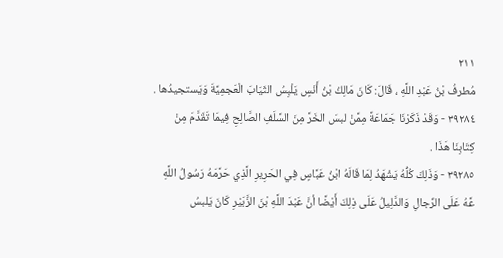٢١١
مُطرفُ بْنُ عَبْدِ اللَّهِ ، قَالَ: كَانَ مَالِكُ بْنُ أَنَسٍ يَلْبِسُ الثَيَابَ الْعَجمِيَّةَ وَيَستجيدُها .
٣٩٢٨٤ - وَقَدْ ذَكَرْنَا جَمَاعَةً مِمَّنْ لبسَ الخَرَّ مِنَ السَّلَفِ الصَّالِحِ فِيمَا تَقَدَّمَ مِنْ
كِتَابِنَا هَذَا .
٣٩٢٨٥ - وَذَلِكَ كُلُّهُ يَشْهَدُ لِمَا قَالَهُ ابْنُ عَبَّاسٍ فِي الحَرِيرِ الَّذِي حَرَّمَهُ رَسُولُ اللَّهِ
عَّهُ عَلَى الرِّجالِ وَالدَّلِيلُ عَلَى ذِلِكَ أَيْضًا أنَّ عَبْدَ اللَّهِ بْنَ الزَّبَيْرِ كَانَ يَلبسُ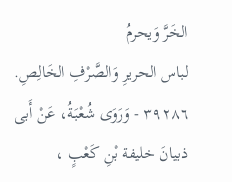الخَرَّ وَيحرمُ
لباس الحريرِ وَالصَّرْفِ الخَالِصِ.
٣٩٢٨٦ - وَرَوَى شُعْبَةُ، عَنْ أَبى ذبيانَ خليفة بْنِ كَعْبٍ ،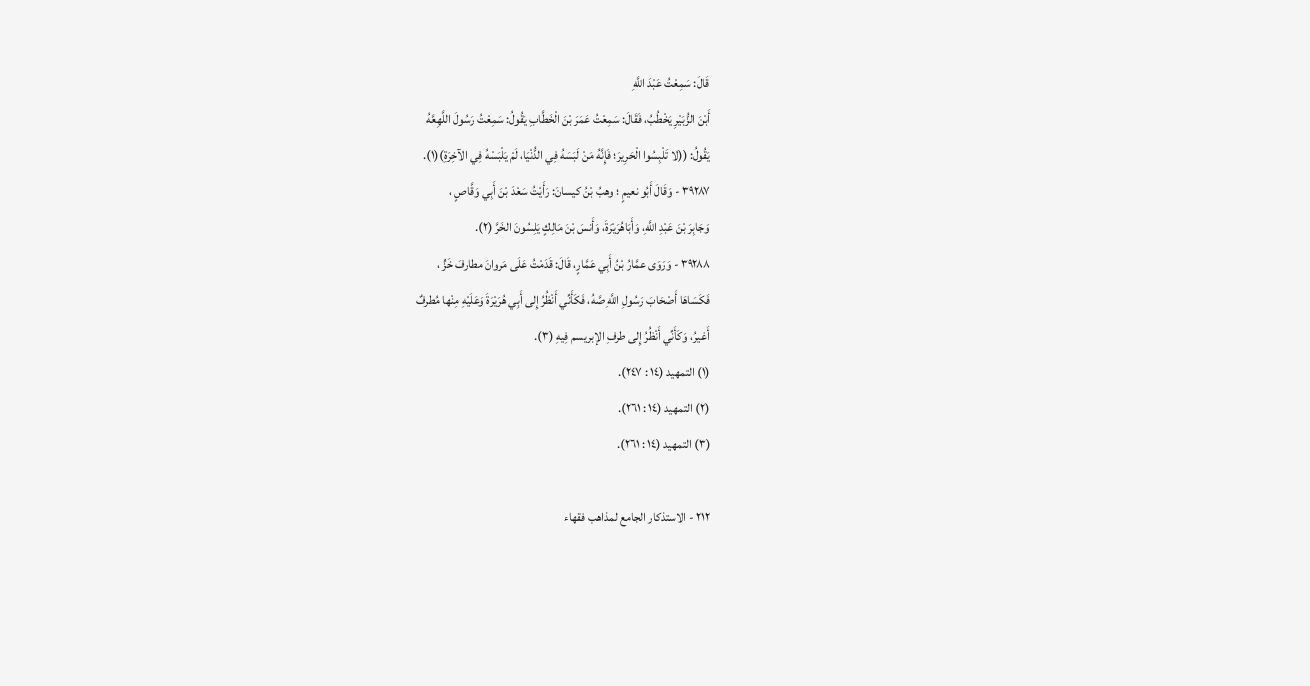قَالَ: سَمِعْتُ عَبْدَ اللَّهِ
أَبْنَ الزُّبَيْرِ يَخْطُبُ، فَقَالَ: سَمِعْتُ عَمَرَ بْنَ الْخَطَّابِ يَقُولُ: سَمِعْتُ رَسُولَ اللَّهِعَّهُ
يَقُولُ: ((لا تَلْبِسُوا الْحَرِيرَ؛ فَإِنَّهُ مَنْ لَبَسَهُ فِي الدُّنْيَا، لَمْ يَلْبَسْهُ فِي الآخِرَةِ)(١).
٣٩٢٨٧ - وَقَالَ أَبُو نعيمٍ ؛ وهبُ بْنُ كيسانَ: رَأَيْتُ سَعْدَ بْنَ أَبِي وَقَّاصٍ ،
وَجَابِرَ بْنَ عَبْدِ اللَّهِ، وَأَبَاهُرَيْرَةَ، وَأَنسَ بْنَ مَالِكٍ يَلِسُونَ الخَرَّ (٢).
٣٩٢٨٨ - وَرَوَى عمَّارُ بْنُ أَبِي عَمَّارٍ، قَالَ: قَدَمْتُ عَلَى مَروانَ مطارفَ خَزٍّ ،
فَكَسَاهَا أَصْحَابَ رَسُولِ اللَّهِ صَّهُ، فَكَأَنِّي أَنْظُرُ إِلى أَبِي هُرَيْرَةَ وَعَلَيْهِ مِنْها مُطرفٌ
أَغيرُ، وَكَأَنِّي أَنْظُرُ إِلى طرفِ الإبريسم فِيهِ (٣).
(١) التمهيد (١٤ : ٢٤٧).
(٢) التمهيد (١٤ : ٢٦١).
(٣) التمهيد (١٤ : ٢٦١).

٢١٢ - الاستذكار الجامع لمذاهب فقهاء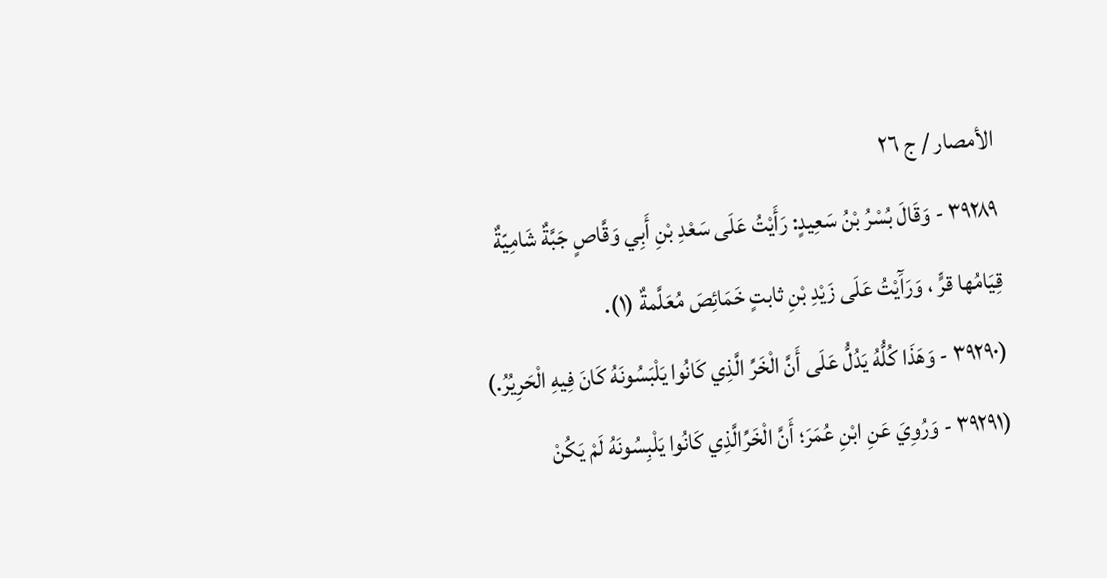الأمصار / ج ٢٦
٣٩٢٨٩ - وَقَالَ بُسْرُ بْنُ سَعِيدٍ: رَأَيْتُ عَلَى سَعْدِ بْنِ أَبِي وَقَّاصٍ جَبَّةٌ شَامِيّةٌ
قِيَامُها قرٍّ ، وَرَآَيْتُ عَلَى زَيْدِ بْنِ ثابتٍ خَمَائِصَ مُعَلَّمةٌ (١).
(٣٩٢٩٠ - وَهَذَا كُلُّهُ يَدُلُّ عَلَى أَنَّ الْخَرِّ الَّذِي كَانُوا يَلْبَسُونَهُ كَانَ فِيهِ الْحَرِيُرُ.)
(٣٩٢٩١ - وَرُوِيَ عَنِ ابْنِ عُمَرَ؛ أَنَّ الْخَرِّالَّذِي كَانُوا يَلْبِسُونَهُ لَمْ يَكُنْ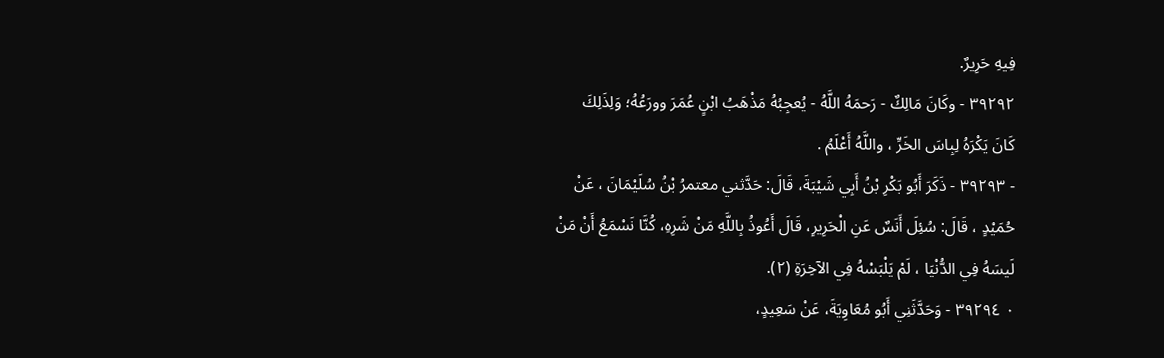فِيهِ حَرِيرٌ.
٣٩٢٩٢ - وكَانَ مَالِكٌ - رَحمَهُ اللَّهُ - يُعجِبُهُ مَذْهَبُ ابْنٍ عُمَرَ وورَعُهُ؛ وَلِذَلِكَ
كَانَ يَكْرَهُ لِبِاسَ الخَرِّ ، واللَّهُ أَعْلَمُ .
- ٣٩٢٩٣ - ذَكَرَ أَبُو بَكْرِ بْنُ أَبِي شَيْبَةَ، قَالَ: حَدَّثني معتمرُ بْنُ سُلَيْمَانَ ، عَنْ
حُمَيْدٍ ، قَالَ: سُئِلَ أَنَسٌ عَنِ الْحَرِيرِ، قَالَ أَعُوذُ بِاللَّهِ مَنْ شَرِهِ، كُنَّا نَسْمَعُ أَنْ مَنْ
لَيسَهُ فِي الدُّنْيَا ، لَمْ يَلْبَسْهُ فِي الآخِرَةِ (٢).
٠ ٣٩٢٩٤ - وَحَدَّثَنِي أَبُو مُعَاوِيَةَ، عَنْ سَعِيدٍ،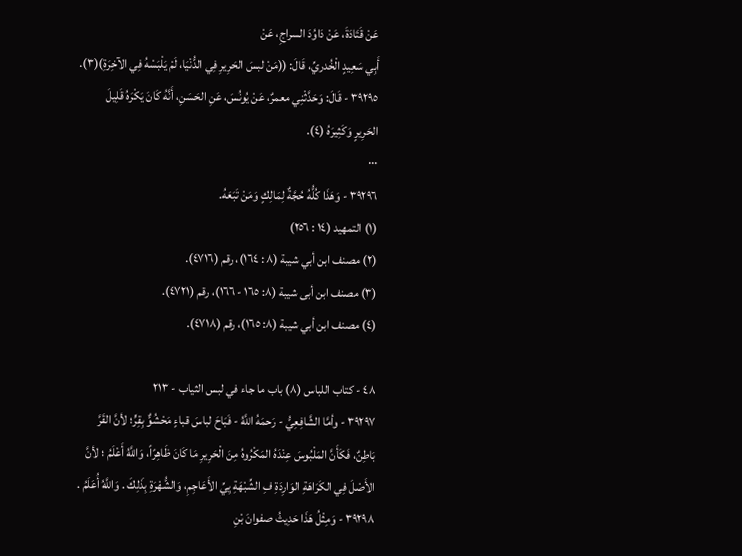عَنْ قَتَادَةَ، عَنْ دَاوُدَ السراجِ، عَنْ
أَبِي سَعِيدٍ الْخُدريِّ، قَالَ: ((مَنْ لبسَ الحَرِيرِ فِي الدُّنْيَا، لَمْ يَلْبَسْهُ فِي الآخِرَةِ)(٣).
٣٩٢٩٥ - قَالَ: وَحَدَّثْنِي معمرٌ، عَنْ يُونُسَ، عَنِ الحَسَنِ، أَنَّهُ كَانَ يَكْرَهُ قَلِيلَ
الحَرِيرٍ وَكَثِيرَهُ (٤).
٠٠٠
٣٩٢٩٦ - وَهَذَا كُلُّهُ حُجَّةٌ لِمَالِكٍ وَمَنْ تَبَعَهُ.
(١) التمهيد (١٤ : ٢٥٦)
(٢) مصنف ابن أبي شيبة (٨ : ١٦٤)، رقم (٤٧١٦).
(٣) مصنف ابن أبى شيبة (٨: ١٦٥ - ١٦٦)، رقم (٤٧٢١).
(٤) مصنف ابن أبي شيبة (٨: ١٦٥)، رقم (٤٧١٨).

٤٨ - کتاب اللباس (٨) باب ما جاء في لبس الثياب - ٢١٣
٣٩٢٩٧ - وأمَّا الشَّافِعِيُّ - رَحمَهُ اللَّهُ - فَبَاحَ لباسَ قباءٍ مَحْشُوٌّ بِقِرٍّ؛ لأنَّ القَرَّ
بَاطِنٌ، فَكَأَنَّ المَلْبُوسَ عِنْدَهُ المَكْرُوهُ مِنَ الْحَرِيرِ مَا كَانَ ظَاهِرًاً، وَاللَّهُ أَعْلَمُ ؛ لأنَّ
الأَصْلَ فِي الكَرَاهَةِ الوَارِدَةِ فِ الشِّبْهَةِ يِيِّ الأَعَاجِمِ، وَالشُّهْرَةِ بِذَلِكَ . وَاللَّهُ أُعَلَمُ .
٣٩٢٩٨ - وَمِثْلُ هَذَا حَدِيثُ صفوانَ بْنِ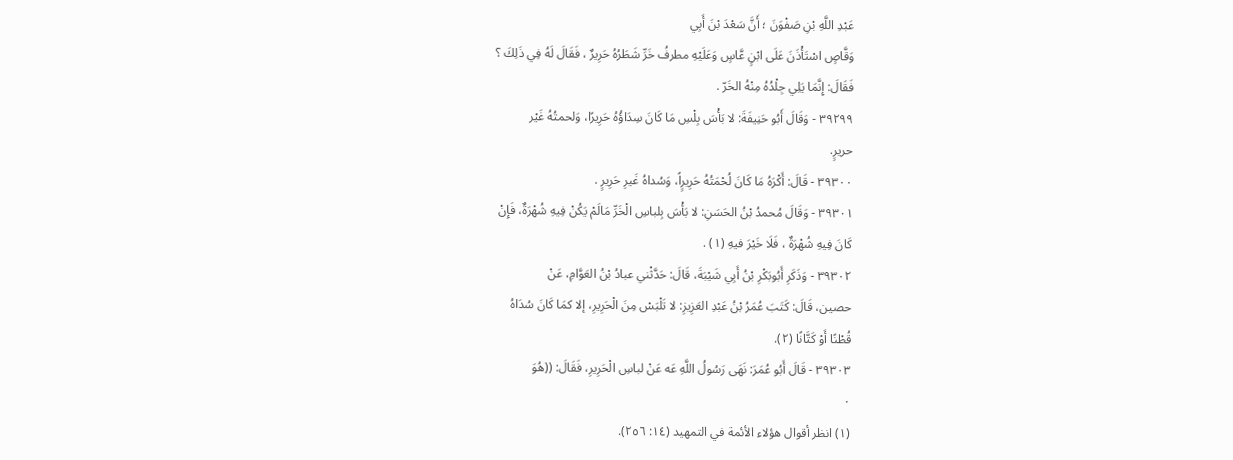عَبْدِ اللَّهِ بْنِ صَفْوَنَ ؛ أَنَّ سَعْدَ بْنَ أَبِي
وَقَّاصٍ اسْتَأْذَنَ عَلَى ابْنٍ عَّاسٍ وَعَلَيْهِ مطرفُ خَرِّ شَطَرُهُ حَرِيرٌ ، فَقَالَ لَهُ فِي ذَلِكَ ؟
فَقَالَ: إِنَّمَا يَلِي جِلْدُهُ مِنْهُ الخَرّ .
٣٩٢٩٩ - وَقَالَ أَبُو حَنِيفَةَ: لا بَأْسَ بِلْسِ مَا كَانَ سِدَاؤُهُ حَرِيرًا، وَلحمتُهُ غَيْر
حریرٍ.
٣٩٣٠٠ - قَالَ: أَكْرَهُ مَا كَانَ لُحْمَتُهُ حَرِيرٍاً، وَسُداهُ غَيرِ حَرِيرٍ .
٣٩٣٠١ - وَقَالَ مُحمدُ بْنُ الحَسَنِ: لا بَأْسَ بِلباسِ الْخَرِّ مَالَمْ يَكُنْ فِيهِ شُهْرَةٌ، فَإِنْ
كَانَ فِيهِ شُهْرَةٌ ، فَلَا خَيْرَ فيهِ (١) .
٣٩٣٠٢ - وَذَكَرِ أَبُوبَكْرِ بْنُ أَبِي شَيْبَةَ، قَالَ: حَدَّثْني عبادُ بْنُ العَوَّامِ، عَنْ
حصين، قَالَ: كَتَبَ عُمَرُ بْنُ عَبْدِ العَزِيزِ: لا تَلْبَسْ مِنَ الْحَرِيرِ، إلا كمَا كَانَ سُدَاهُ
قُطْنًا أَوْ كَتَّانًا (٢).
٣٩٣٠٣ - قَالَ أَبُو عُمَرَ: نَهَى رَسُولُ اللَّهِ عَه عَنْ لباسِ الْحَرِيرِ، فَقَالَ: ((هُوَ
٠
(١) انظر أقوال هؤلاء الأئمة في التمهيد (١٤: ٢٥٦).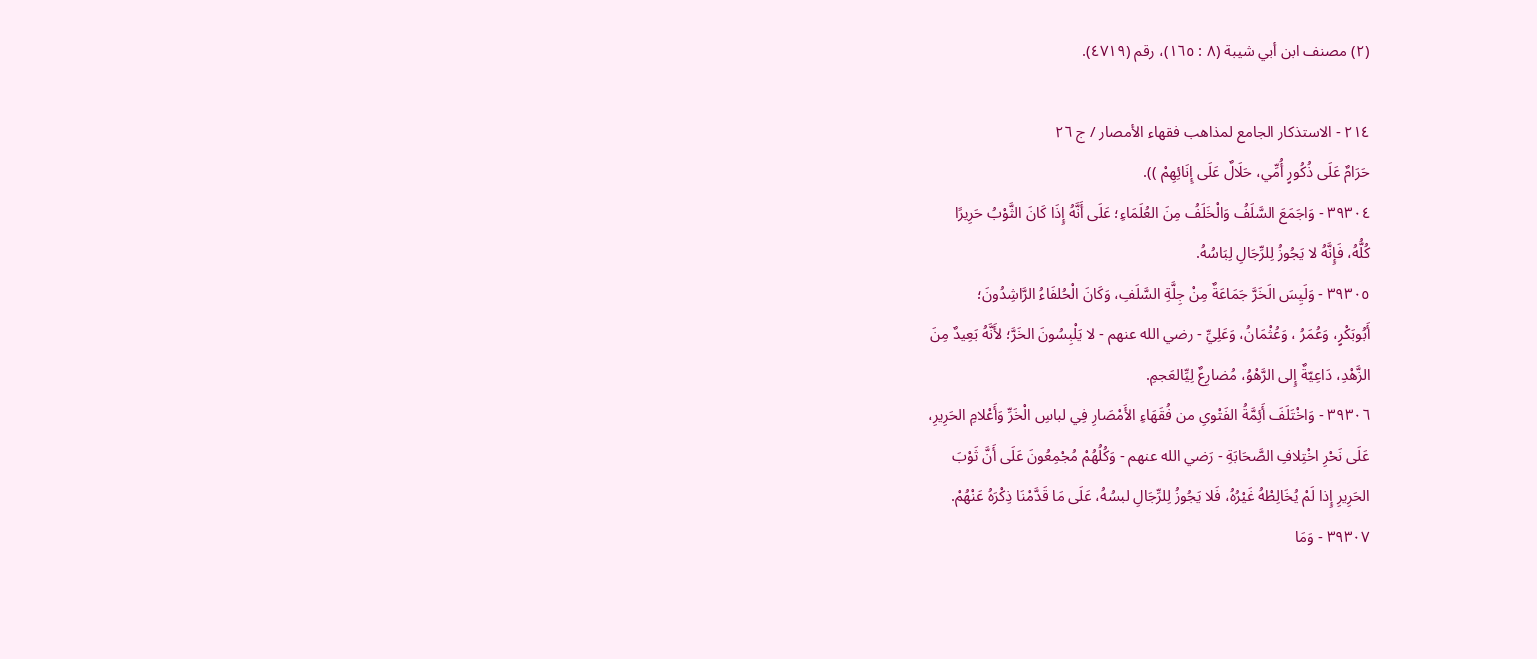(٢) مصنف ابن أبي شيبة (٨ : ١٦٥)، رقم (٤٧١٩).

٢١٤ - الاستذكار الجامع لمذاهب فقهاء الأمصار / ج ٢٦
حَرَامٌ عَلَى ذُكُورٍ أُمِّي، حَلَالٌ عَلَى إِنَائِهِمْ )).
٣٩٣٠٤ - وَاجَمَعَ السَّلَفُ وَالْخَلَفُ مِنَ العُلَمَاءِ؛ عَلَى أَنَّهُ إِذَا كَانَ الثَّوْبُ حَرِيرًا
كُلُّهُ، فَإِنَّهُ لا يَجُوزُ لِلرِّجَالِ لِبَاسُهُ.
٣٩٣٠٥ - وَلَيِسَ الَخَرَّ جَمَاعَةٌ مِنْ جِلَّةِ السَّلَفِ، وَكَانَ الْحُلفَاءُ الرَّاشِدُونَ؛
أَبُوبَكْرٍ، وَعُمَرُ ، وَعُثْمَانُ، وَعَلِيِّ - رضي الله عنهم - لا يَلْبِسُونَ الخَرَّ؛ لأَنَّهُ بَعِيدٌ مِنَ
الزَّهْدِ، دَاعِيّةٌ إِلى الرَّهْوُ، مُضارِعٌ لِيِّالعَجمِ.
٣٩٣٠٦ - وَاخْتَلَفَ أَئِمَّةُ الفَتْوىِ من فُقَهَاءِ الأَمْصَارِ فِي لباسِ الْخَرِّ وَأَعْلامِ الحَرِيرِ،
عَلَى نَحْرِ اخْتِلافِ الصَّحَابَةِ - رَضي الله عنهم - وَكُلُهُمْ مُجْمِعُونَ عَلَى أَنَّ ثَوْبَ
الحَرِيرِ إِذا لَمْ يُخَالِطْهُ غَيْرُهُ، فَلا يَجُوزُ لِلرِّجَالِ لبسُهُ، عَلَى مَا قَدَّمْنَا ذِكْرَهُ عَنْهُمْ.
٣٩٣٠٧ - وَمَا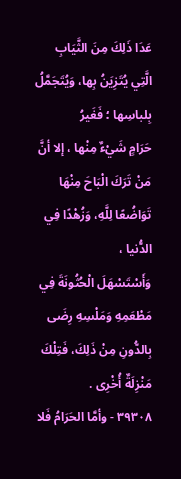عَدَا ذَلِكَ مِنَ الثَّيَابِ الَّتِي يُتَزِيَنُ بِها، وَيُتَجَمَّلُ بِلباسِها ؛ فَغَيرُ
حَرَامٍ شَيْءٌ مِنْها ، إلا أنَّ مَنْ تَرَكَ الْبَاحَ مِنْهَا تَوَاضُعًا لِلَّهِ، وَزُهْدًا فِي الدُّنيا ،
وَأَسْتَسْهَلَ الْحُثُونَةَ فِي مَطْعَمِهِ وَمَلْسِهِ رِضَى بِالدُّونِ مِنْ ذَلِكَ، فَتِلْكَ مَنْزِلَةٌ أُخْرِى .
٣٩٣٠٨ - وأمَّا الحَرَامُ فَلا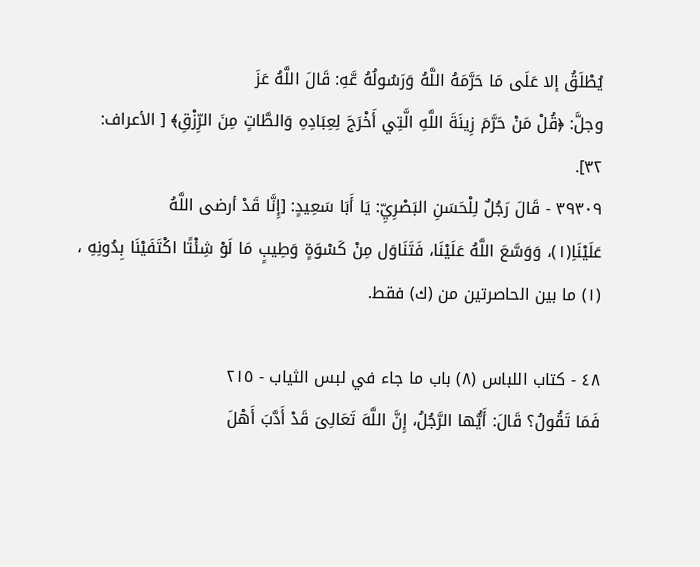يُطْلَقُ إلا عَلَى مَا حَرَّمَهُ اللَّهُ وَرَسُولُهُ عَّهِ: قَالَ اللَّهُ عَزَ
وجلَّ: ﴿قُلْ مَنْ حَرَّمَ زِينَةَ اللَّهِ الَّتِي أَخْرَجَ لِعِبَادِهِ وَالطَّاتٍ مِنَ الرِّزْقِ﴾ [ الأعراف:
٣٢].
٣٩٣٠٩ - قَالَ رَجُلٌ لِلْحَسَنِ البَصْرِيِّ: يَا أَبَا سَعِيدٍ: [إِنَّا قَدْ أرضى اللَّهُ
عَلَيْنَاِ(١)، وَوَسَّعَ اللَّهُ عَلَيْنَا، فَتَنَاوَل مِنْ كَسْوَةٍ وَطِيبٍ مَا لَوْ شِئْتًا اكْتَفَيْنَا بِدُونِهِ ،
(١) ما بين الحاصرتين من (ك) فقط.

٤٨ - کتاب اللباس (٨) باب ما جاء في لبس الثياب - ٢١٥
فَمَا تَقُولُ؟ قَالَ: أَيُّها الرَّجُلُ، إِنَّ اللَّهَ تَعَالِىَ قَدْ أَدَّبَ أَهْلَ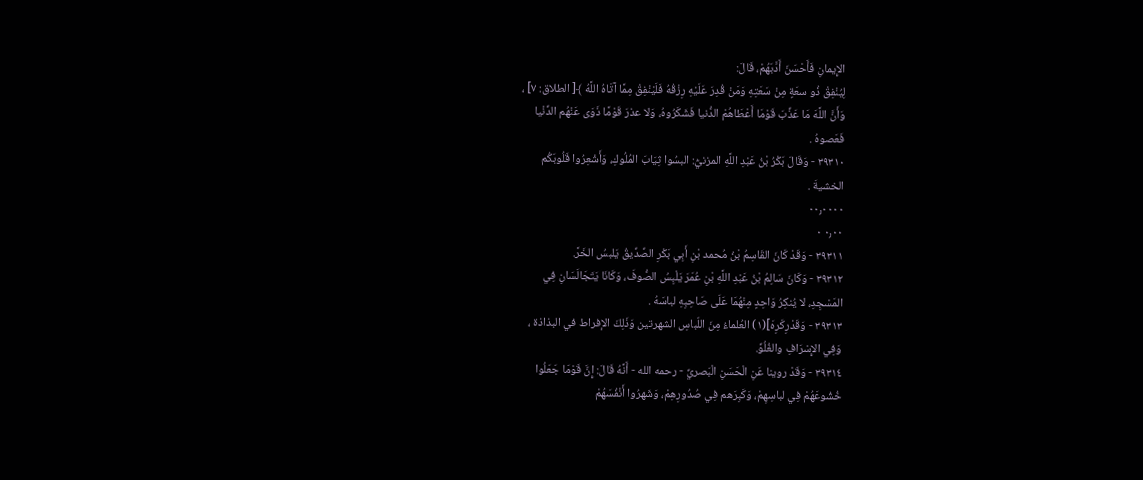الإِيمانِ فَأَحْسَنَ أَدَّبَهُمْ، قَالَ:
لِيُنْفِقْ ذُو سعَةٍ مِنْ سَعَتِهِ وَمَنْ قُدِرَ عَلَيْهِ رِزْقُهُ فَلَيْنْفِقْ مِمَّا آتَاهُ اللَّهُ ﴾[ الطلاق: ٧] ،
وَأَنَّ اللَّهَ مَا عَذِّبَ قَوْمَا أَعْطَاهُمْ الدُّنيا فَشَكَرُوهُ، وَلا عذرَ قَوْمًا ذَوَى عَنْهُم الدِّنْيا
فَعَصوهُ .
٣٩٣١٠ - وَقَالَ بَكْرُ بْنُ عَبْدِ اللَّهِ المزنيُّ: البسُوا ثِيَابَ المُلُوكِ، وَأَشْعِرُوا قَلُوبَكُم
الخشيةَ .
٠٠٫٠٠٠٠
٠٫٠٠ ٠
٣٩٣١١ - وَقَدْ كَانَ القَاسِمُ بْنُ مُحمد بْنِ أَبِي بَكْرِ الصِّدِّيقُ يَلبسُ الخَرَّ.
٣٩٣١٢ - وَكَانَ سَالِمُ بْنُ عَبْدِ اللَّهِ بْنِ عُمَرَ يَلْبِسُ الصُّوفَ، وَكَانَا يَتَجَالَسَانِ فِي
المَسْجِدِ، لا يُنكِرُ وَاحِدٍ مِنْهُمَا عَلَى صَاحِبِهِ لباسَهُ .
٣٩٣١٣ - وَقَدْرِكَرِهَ](١) العُلماءُ مِنَ اللّباسِ الشهرتين وَذَلِكَ الإفراط في البذاذة ،
وَفِي الإِسْرَافِ والغُلُوِّ.
٣٩٣١٤ - وَقَدْ روينا عَنِ الْحَسَنِ الْبَصريِّ - رحمه الله - أَنَّهُ قَالَ: إِنَّ قَوْمَا جَعَلُوا
خُشُوعَهُمْ فِي لباسِهِمْ، وَكَبِرَهم فِي صُدُورِهِمْ، وَشَهرُوا أَنْفُسَهُمْ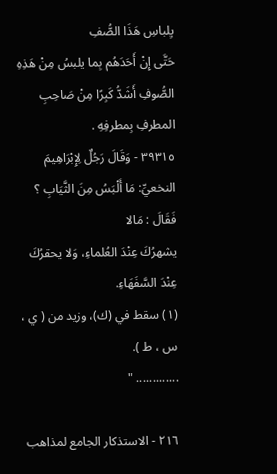يِلباسِ هَذَا الصُّفِ
حَتَّى إِنْ أَحَدَهُم بِما يلبسُ مِنْ هَذِهِ الصُّوفِ أَشَدُّ كَبِرًا مِنْ صَاحِبِ المطرفِ بِمطرفِهِ .
٣٩٣١٥ - وَقَالَ رَجُلٌ لِإِبْرَاهِيمَ النخعيِّ: مَا أَلْبَسُ مِنَ الثَّيَابِ ؟ فَقَالَ : مَالا
يشهرُكَ عِنْدَ العُلماءِ، وَلا يحقرُكَ عِنْدَ السَّفَهَاءِ.
(١) سقط في (ك)، وزید من ( ي ، س ، ط ).
............. "

٢١٦ - الاستذكار الجامع لمذاهب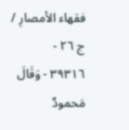فقهاء الأمصارِ / ج ٢٦ -
٣٩٣١٦ - وَقَالَ مَحمودٌ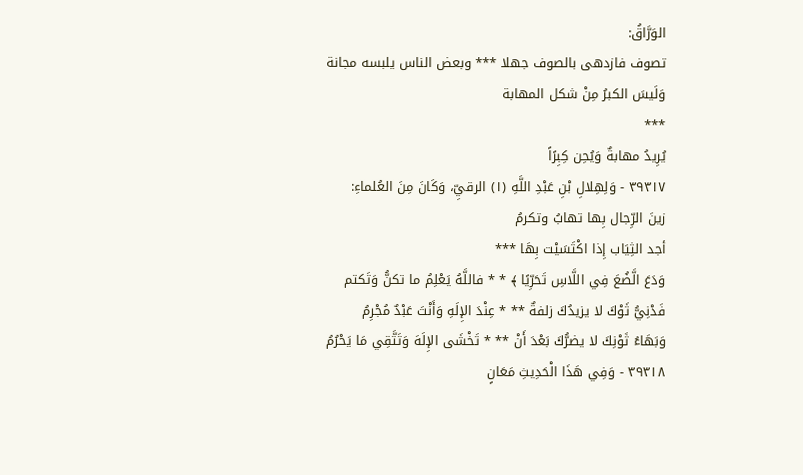الوَرَّاقُ:
تصوف فازدهى بالصوف جهلا *** وبعض الناس يلبسه مجانة
وَلَيسَ الكبرُ مِنْ شكل المهابة
***
يُرِيدُ مهابةٌ وَيُحِن كِبِرًاً
٣٩٣١٧ - وَلِهِلالِ بْنِ عَبْدِ اللَّهِ (١) الرقيِّ، وَكَانَ مِنَ العُلماءِ:
زينَ الرِّجال بِها تهابُ وتکرمُ
أجد الثِيَاب إِذا اكْتَسَيْت بِهَا ***
وَدَعَ الَّضُعَ فِي اللَّاسِ تَحَرِّيًا ﴾ * * فاللَّهُ يَعْلِمُ ما تكنُّ وَتَكتم
فَدْنِيُّ ثَوْكَ لا يزيدُكَ زلفةٌ ** * عِنْدَ الإِلَهِ وَأَنْتَ عَبْدٌ مُجْرِمُ
وَبَهَاءُ ثَوْنِكَ لا يضرُّكَ بَعْدَ أَنْ ** * تَخْشَى الإِلَهَ وَتَتَّقِي مَا يَحْرُمُ
٣٩٣١٨ - وَفِي هَذَا الْحَدِيثِ مَعَانٍ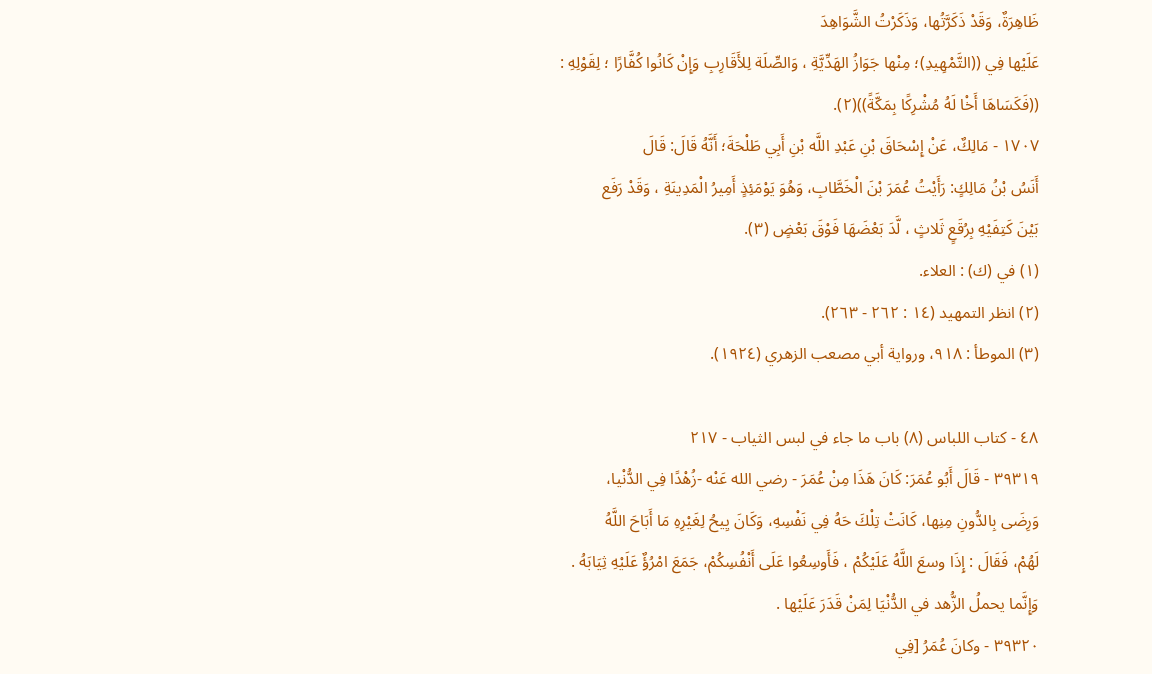ظَاهِرَةٌ، وَقَدْ ذَكَرَّتُها، وَذَكَرْتُ الشَّوَاهِدَ
عَلَيْها فِي ((التَّمْهِيدِ)؛ مِنْها جَوَازُ الهَدِّيَّةِ ، وَالصِّلَة لِلأَقَارِبِ وَإِنْ كَانُوا كُفَّارًا ؛ لِقَوْلِهِ :
((فَكَسَاهَا أَخْا لَهُ مُشْرِكًا بِمَكَّةً))(٢).
١٧٠٧ - مَالِكٌ، عَنْ إِسْحَاقَ بْنِ عَبْدِ اللَّه بْنِ أَبِي طَلْحَةَ؛ أَنَّهُ قَالَ: قَالَ
أَنَسُ بْنُ مَالِكٍ: رَأَيْتُ عُمَرَ بْنَ الْخَطَّابِ، وَهُوَ يَوْمَئِذٍ أَمِيرُ الْمَدِينَةِ ، وَقَدْ رَفَع
بَيْنَ كَتِفَيْهِ بِرُقَعٍ ثَلاثٍ ، لَّدَ بَعْضَهَا فَوْقَ بَعْضٍ (٣).
(١) في (ك) : العلاء.
(٢) انظر التمهيد (١٤ : ٢٦٢ - ٢٦٣).
(٣) الموطأ : ٩١٨، ورواية أبي مصعب الزهري (١٩٢٤).

٤٨ - کتاب اللباس (٨) باب ما جاء في لبس الثياب - ٢١٧
٣٩٣١٩ - قَالَ أَبُو عُمَرَ: كَانَ هَذَا مِنْ عُمَرَ - رضي الله عَنْه -زُهْدًا فِي الدُّنْيا،
وَرِضَى بِالدُّونِ مِنِها، كَانَتْ تِلْكَ حَهُ فِي نَفْسِهِ، وَكَانَ يِيحُ لِغَيْرِهِ مَا أَبَاحَ اللَّهُ
لَهُمْ، فَقَالَ : إِذَا وسعَ اللَّهُ عَلَيْكُمْ ، فَأَوسِعُوا عَلَى أَنْفُسِكُمْ، جَمَعَ امْرُؤٌ عَلَيْهِ ثِيَابَهُ .
وَإِنَّما يحملُ الزُّهد في الدُّنْيَا لِمَنْ قَدَرَ عَلَيْها .
٣٩٣٢٠ - وكانَ عُمَرُ [فِي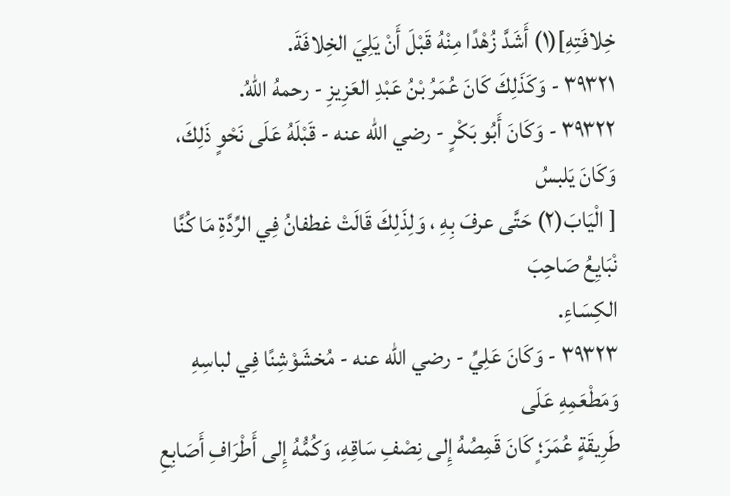خِلافَتِهِ](١) أَشَدَّ زُهْدًا مِنْهُ قَبْلَ أَنْ يَلِيَ الخِلافَةَ.
٣٩٣٢١ - وَكَذَلِكَ كَانَ عُمَرُ بْنُ عَبْدِ العَزِيزِ - رحمهُ اللهُ.
٣٩٣٢٢ - وَكَانَ أَبُو بَكْرٍ - رضي الله عنه - قَبْلَهُ عَلَى نَحْوٍ ذَلِكَ، وَكَانَ يَلبسُ
[ الْيَابَ(٢) حَتَّى عرفَ بِهِ ، وَلِذَلِكَ قَالَتْ غطفانُ فِي الرِّدَّةِ مَا كُنَّا نْبَايِعُ صَاحِبَ
الكِسَاءِ.
٣٩٣٢٣ - وَكَانَ عَلِيِّ - رضي الله عنه - مُخشَوْشِنًا فِي لباسِهِ وَمَطْعَمِهِ عَلَى
طَرِيقَةٍ عُمَرَ؛ٍ كَانَ قَمِصُهُ إِلى نِصْفِ سَاقِهِ، وَكُمُّهُ إِلى أَطْرَافِ أَصَابِعِ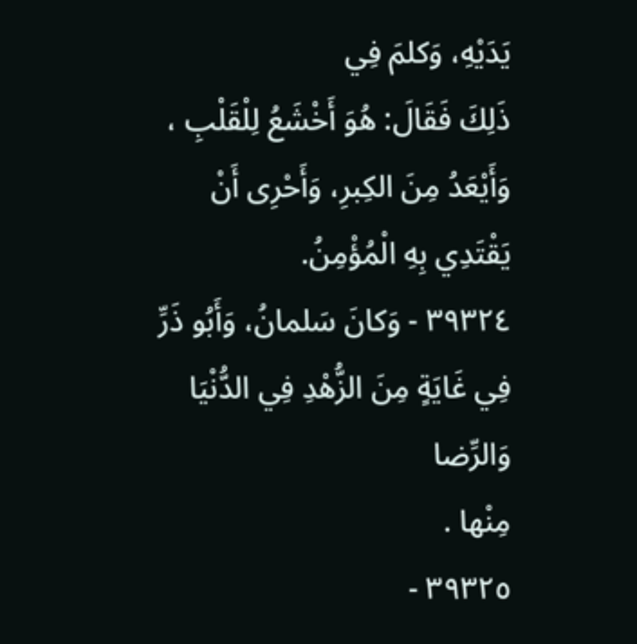يَدَيْهِ، وَكلمَ فِي
ذَلِكَ فَقَالَ: هُوَ أَخْشَعُ لِلْقَلْبِ ، وَأَيْعَدُ مِنَ الكِبرِ، وَأَحْرِى أَنْ يَقْتَدِي بِهِ الْمُؤْمِنُ.
٣٩٣٢٤ - وَكانَ سَلمانُ، وَأَبُو ذَرِّ فِي غَايَةٍ مِنَ الزُّهْدِ فِي الدُّنْيَا وَالرِّضا
مِنْها .
٣٩٣٢٥ -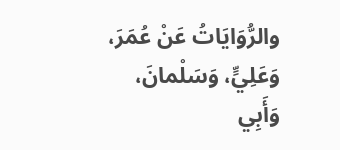والرُّوَايَاتُ عَنْ عُمَرَ، وَعَلِيٍّ، وَسَلْمانَ، وَأَبِي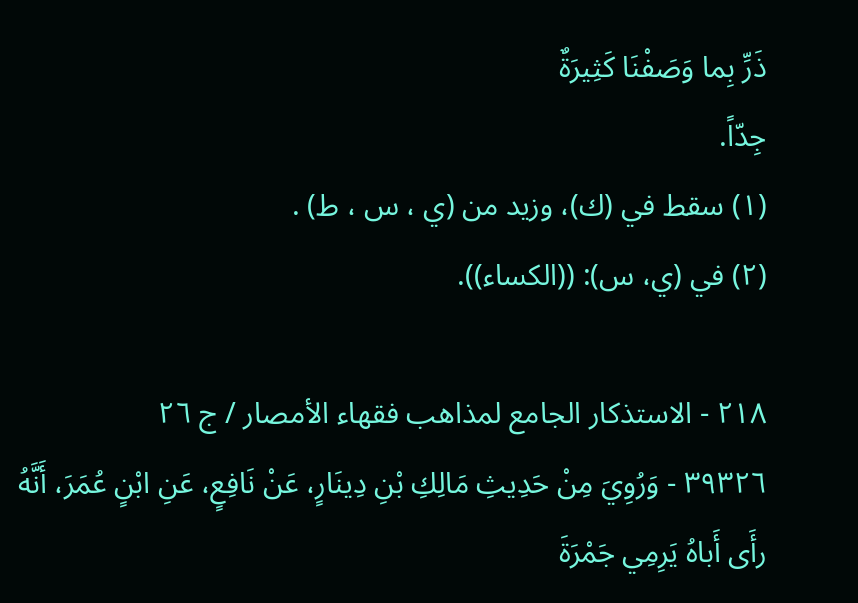ذَرِّ بِما وَصَفْنَا كَثِيرَةٌ
جِدّاً.
(١) سقط في (ك)، وزيد من (ي ، س ، ط) .
(٢) في (ي، س): ((الكساء)).

٢١٨ - الاستذكار الجامع لمذاهب فقهاء الأمصار / ج ٢٦
٣٩٣٢٦ - وَرُوِيَ مِنْ حَدِيثِ مَالِكِ بْنِ دِينَارٍ، عَنْ نَافِعٍ، عَنِ ابْنٍ عُمَرَ، أَنَّهُ
رأَى أَباهُ يَرِمِي جَمْرَةَ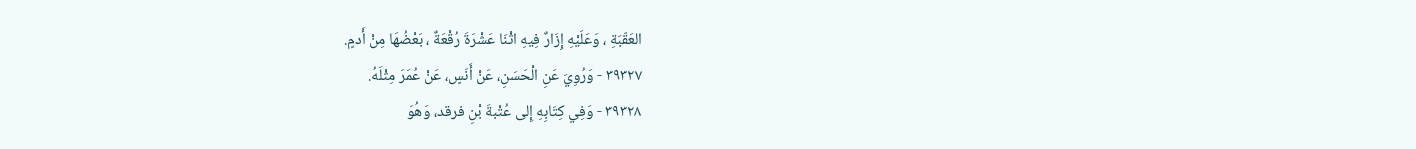العَقّبَةِ ، وَعَلَيْهِ إِزَارٌ فِيهِ اثْنَا عَشْرَةَ رُقْعَةٌ ، بَعْضُهَا مِنْ أَدمٍ.
٣٩٣٢٧ - وَرُوِيَ عَنِ الْحَسَنِ، عَنْ أَنَسٍ، عَنْ عُمَرَ مِثْلَهُ.
٣٩٣٢٨ - وَفِي كِتَابِهِ إِلى عُتْبةَ بْنِ فرقد، وَهُوَ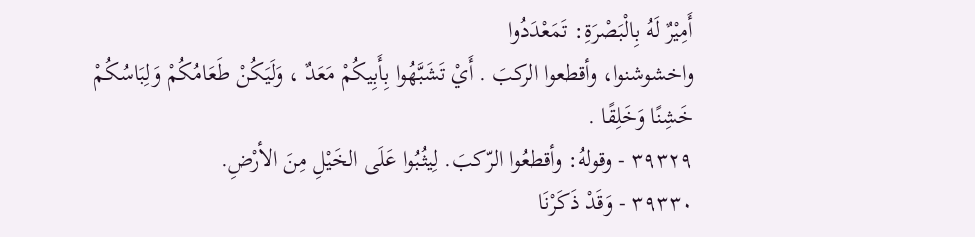أَمِيْرٌ لَهُ بِالْبَصْرَةِ: تَمَعْدَدُوا
واخشوشنوا، وأقطعوا الركبَ . أَيْ تَشَبَّهُوا بِأَبِيكُمْ مَعَدٌ ، وَلَيَكُنْ طَعَامُكُمْ وَلِبَاسُكُمْ
خَشِنًا وَخَلِقًا .
٣٩٣٢٩ - وقولهُ: وأقطعُوا الرّكبَ. لِيثُبُوا عَلَى الخَيْلِ مِنَ الأرْضِ.
٣٩٣٣٠ - وَقَدْ ذَكَرْنَا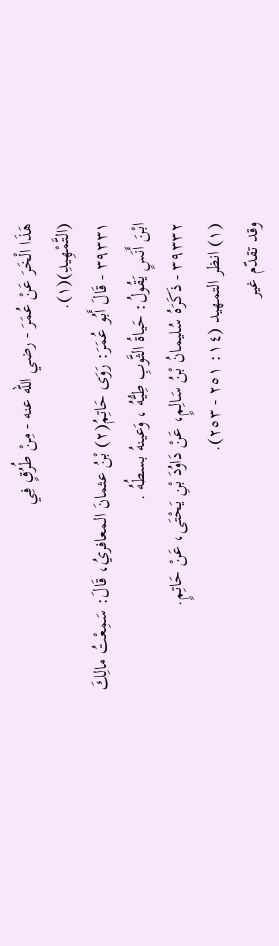هَذَا الْخَرَ عَنْ عُمَرَ - رضي الله عنه - مِنْ طُرُقٍ فِي
(التَّمْهِيدِ)(١).
٣٩٣٣١ - قَالَ أَبُو عُمَرَ: رَوَى حَاتِمُ(٢) بْنُ عثمانَ المعافريُ، قَالَ: سَمِعْتُ مالِكَ
ابْنَ أَنَسٍ يَقُولُ: حَياةُ الثَّوبِ طِيُّهُ ، وَعينهُ بسطُهُ .
٣٩٣٣٢ - ذَكَرَهُ سُليمانُ بْنُ سَالِمٍ، عَنْ دَاوُدَ بْنِ يَحْتَى، عَنْ حَاتِمٍ.
(١) انظر التمهيد (١٤: ٢٥١ - ٢٥٣).
وقد تقدّم غير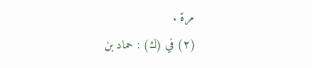مرة .
(٢) في (ك) : حماد بن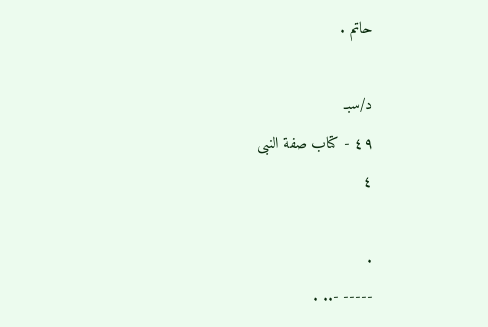حاتم .

د/سبـ
٤٩ - كتاب صفة النبى
٤

.
----- -.. .